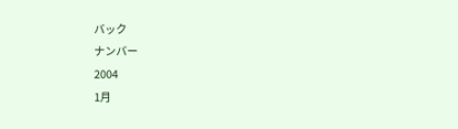バック
ナンバー
2004
1月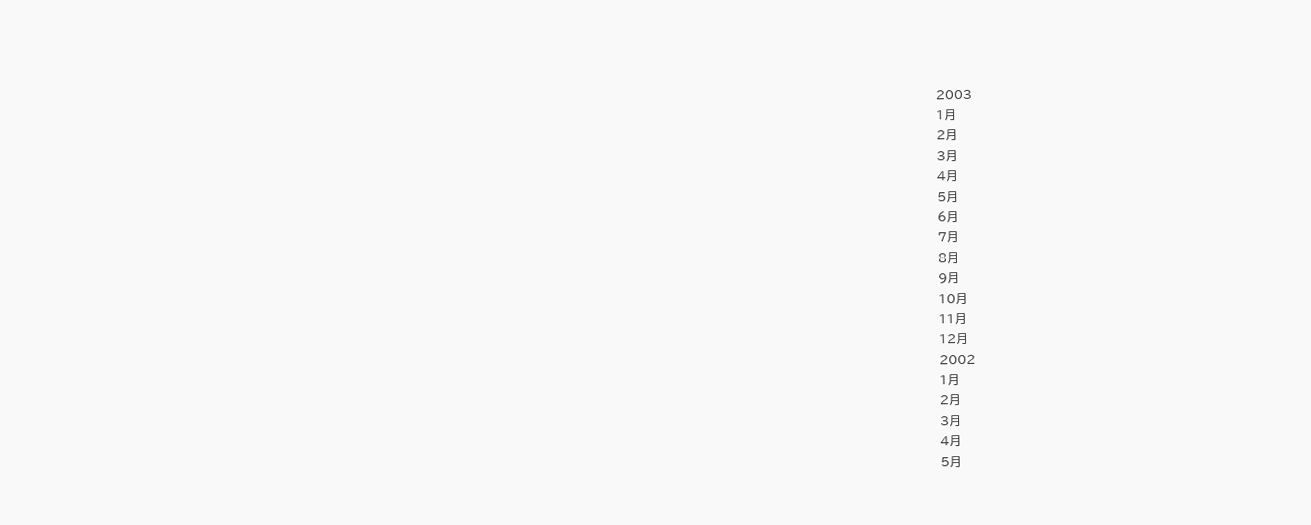2003
1月
2月
3月
4月
5月
6月
7月
8月
9月
10月
11月
12月
2002
1月
2月
3月
4月
5月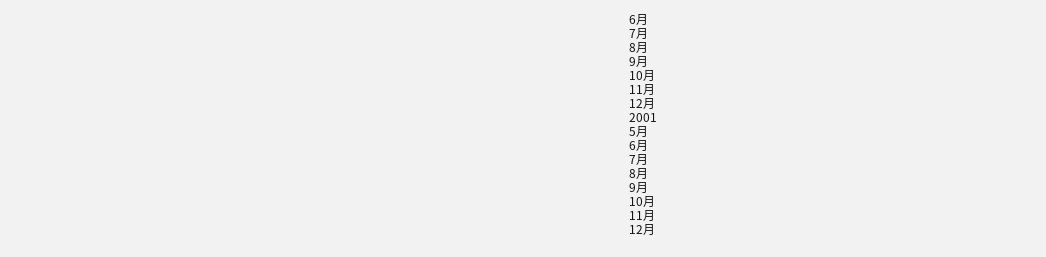6月
7月
8月
9月
10月
11月
12月
2001
5月
6月
7月
8月
9月
10月
11月
12月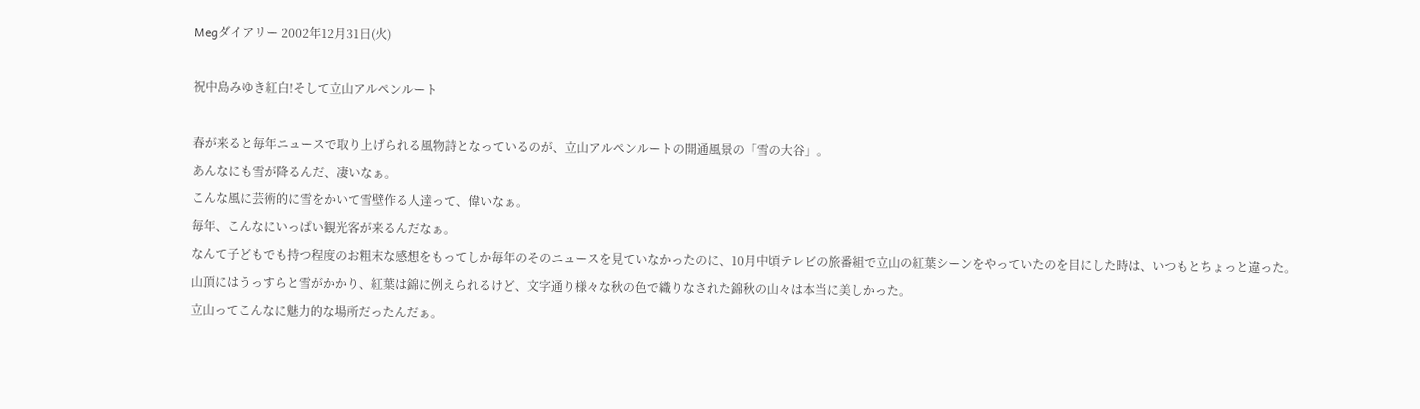Megダイアリー 2002年12月31日(火)

祝中島みゆき紅白!そして立山アルペンルート

春が来ると毎年ニュースで取り上げられる風物詩となっているのが、立山アルペンルートの開通風景の「雪の大谷」。
あんなにも雪が降るんだ、凄いなぁ。
こんな風に芸術的に雪をかいて雪壁作る人達って、偉いなぁ。
毎年、こんなにいっぱい観光客が来るんだなぁ。
なんて子どもでも持つ程度のお粗末な感想をもってしか毎年のそのニュースを見ていなかったのに、10月中頃テレビの旅番組で立山の紅葉シーンをやっていたのを目にした時は、いつもとちょっと違った。
山頂にはうっすらと雪がかかり、紅葉は錦に例えられるけど、文字通り様々な秋の色で織りなされた錦秋の山々は本当に美しかった。
立山ってこんなに魅力的な場所だったんだぁ。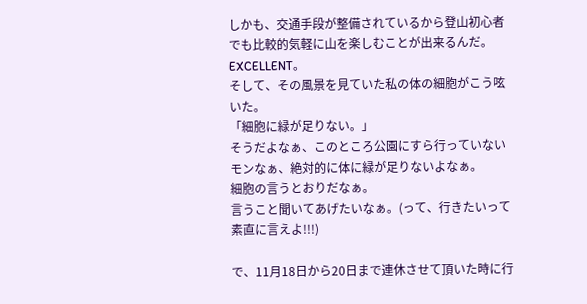しかも、交通手段が整備されているから登山初心者でも比較的気軽に山を楽しむことが出来るんだ。
EXCELLENT。
そして、その風景を見ていた私の体の細胞がこう呟いた。
「細胞に緑が足りない。」
そうだよなぁ、このところ公園にすら行っていないモンなぁ、絶対的に体に緑が足りないよなぁ。
細胞の言うとおりだなぁ。
言うこと聞いてあげたいなぁ。(って、行きたいって素直に言えよ!!!)

で、11月18日から20日まで連休させて頂いた時に行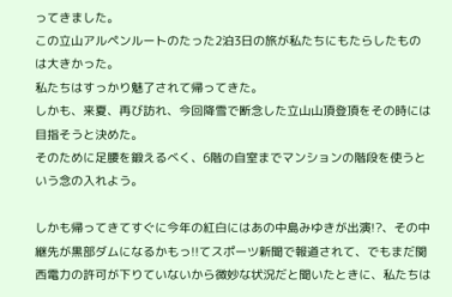ってきました。
この立山アルペンルートのたった2泊3日の旅が私たちにもたらしたものは大きかった。
私たちはすっかり魅了されて帰ってきた。
しかも、来夏、再び訪れ、今回降雪で断念した立山山頂登頂をその時には目指そうと決めた。
そのために足腰を鍛えるべく、6階の自室までマンションの階段を使うという念の入れよう。

しかも帰ってきてすぐに今年の紅白にはあの中島みゆきが出演!?、その中継先が黒部ダムになるかもっ!!てスポーツ新聞で報道されて、でもまだ関西電力の許可が下りていないから微妙な状況だと聞いたときに、私たちは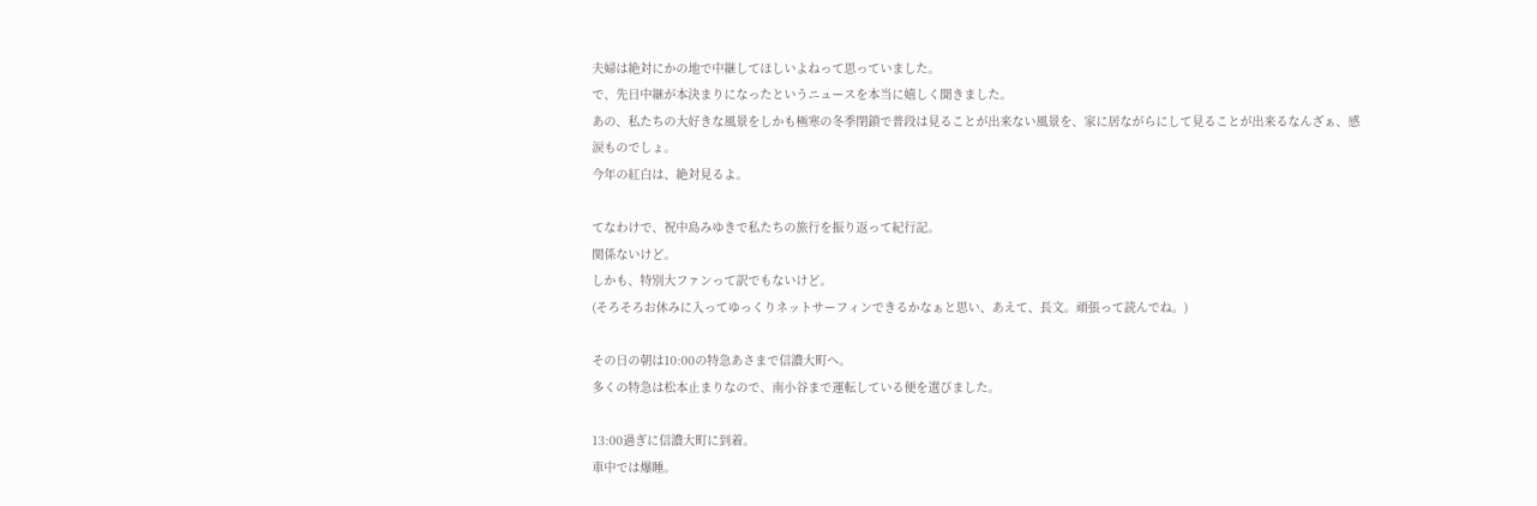夫婦は絶対にかの地で中継してほしいよねって思っていました。
で、先日中継が本決まりになったというニュースを本当に嬉しく聞きました。
あの、私たちの大好きな風景をしかも極寒の冬季閉鎖で普段は見ることが出来ない風景を、家に居ながらにして見ることが出来るなんざぁ、感涙ものでしょ。
今年の紅白は、絶対見るよ。

てなわけで、祝中島みゆきで私たちの旅行を振り返って紀行記。
関係ないけど。
しかも、特別大ファンって訳でもないけど。
(そろそろお休みに入ってゆっくりネットサーフィンできるかなぁと思い、あえて、長文。頑張って読んでね。)

その日の朝は10:00の特急あさまで信濃大町へ。
多くの特急は松本止まりなので、南小谷まで運転している便を選びました。

13:00過ぎに信濃大町に到着。
車中では爆睡。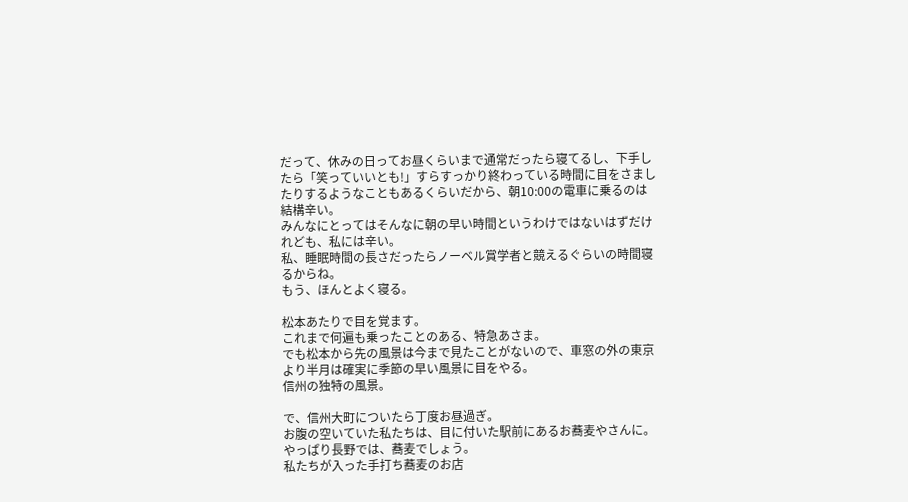だって、休みの日ってお昼くらいまで通常だったら寝てるし、下手したら「笑っていいとも!」すらすっかり終わっている時間に目をさましたりするようなこともあるくらいだから、朝10:00の電車に乗るのは結構辛い。
みんなにとってはそんなに朝の早い時間というわけではないはずだけれども、私には辛い。
私、睡眠時間の長さだったらノーベル賞学者と競えるぐらいの時間寝るからね。
もう、ほんとよく寝る。

松本あたりで目を覚ます。
これまで何遍も乗ったことのある、特急あさま。
でも松本から先の風景は今まで見たことがないので、車窓の外の東京より半月は確実に季節の早い風景に目をやる。
信州の独特の風景。

で、信州大町についたら丁度お昼過ぎ。
お腹の空いていた私たちは、目に付いた駅前にあるお蕎麦やさんに。
やっぱり長野では、蕎麦でしょう。
私たちが入った手打ち蕎麦のお店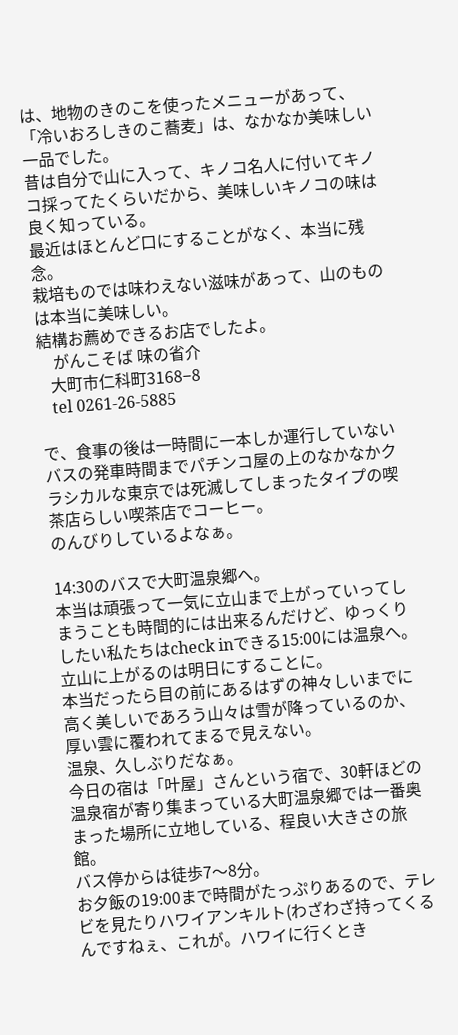は、地物のきのこを使ったメニューがあって、「冷いおろしきのこ蕎麦」は、なかなか美味しい一品でした。
昔は自分で山に入って、キノコ名人に付いてキノコ採ってたくらいだから、美味しいキノコの味は良く知っている。
最近はほとんど口にすることがなく、本当に残念。
栽培ものでは味わえない滋味があって、山のものは本当に美味しい。
結構お薦めできるお店でしたよ。
    がんこそば 味の省介
   大町市仁科町3168−8
   tel 0261-26-5885

で、食事の後は一時間に一本しか運行していないバスの発車時間までパチンコ屋の上のなかなかクラシカルな東京では死滅してしまったタイプの喫茶店らしい喫茶店でコーヒー。
のんびりしているよなぁ。

14:30のバスで大町温泉郷へ。
本当は頑張って一気に立山まで上がっていってしまうことも時間的には出来るんだけど、ゆっくりしたい私たちはcheck inできる15:00には温泉へ。
立山に上がるのは明日にすることに。
本当だったら目の前にあるはずの神々しいまでに高く美しいであろう山々は雪が降っているのか、厚い雲に覆われてまるで見えない。
温泉、久しぶりだなぁ。
今日の宿は「叶屋」さんという宿で、30軒ほどの温泉宿が寄り集まっている大町温泉郷では一番奥まった場所に立地している、程良い大きさの旅館。
バス停からは徒歩7〜8分。
お夕飯の19:00まで時間がたっぷりあるので、テレビを見たりハワイアンキルト(わざわざ持ってくるんですねぇ、これが。ハワイに行くとき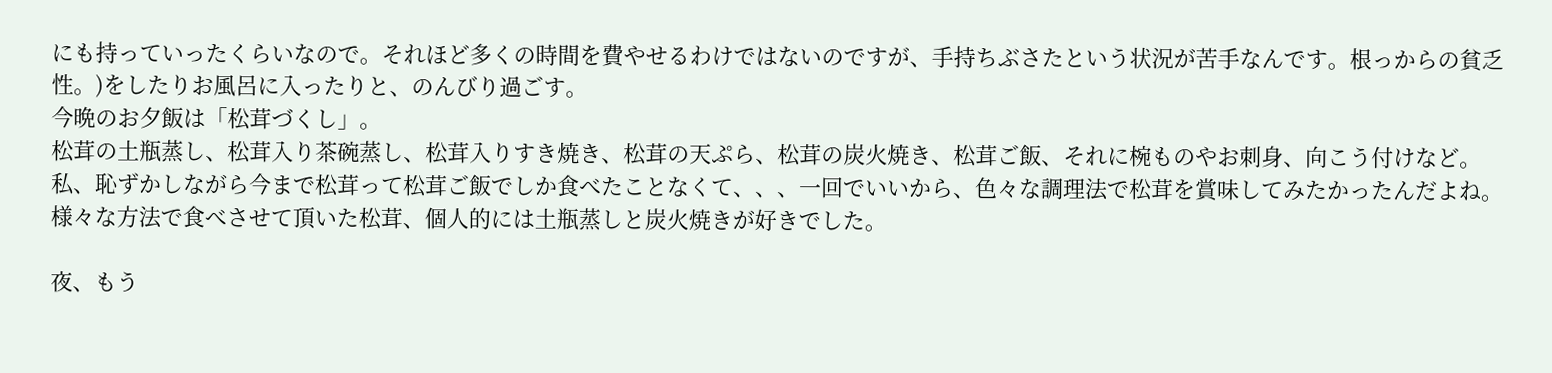にも持っていったくらいなので。それほど多くの時間を費やせるわけではないのですが、手持ちぶさたという状況が苦手なんです。根っからの貧乏性。)をしたりお風呂に入ったりと、のんびり過ごす。
今晩のお夕飯は「松茸づくし」。
松茸の土瓶蒸し、松茸入り茶碗蒸し、松茸入りすき焼き、松茸の天ぷら、松茸の炭火焼き、松茸ご飯、それに椀ものやお刺身、向こう付けなど。
私、恥ずかしながら今まで松茸って松茸ご飯でしか食べたことなくて、、、一回でいいから、色々な調理法で松茸を賞味してみたかったんだよね。
様々な方法で食べさせて頂いた松茸、個人的には土瓶蒸しと炭火焼きが好きでした。

夜、もう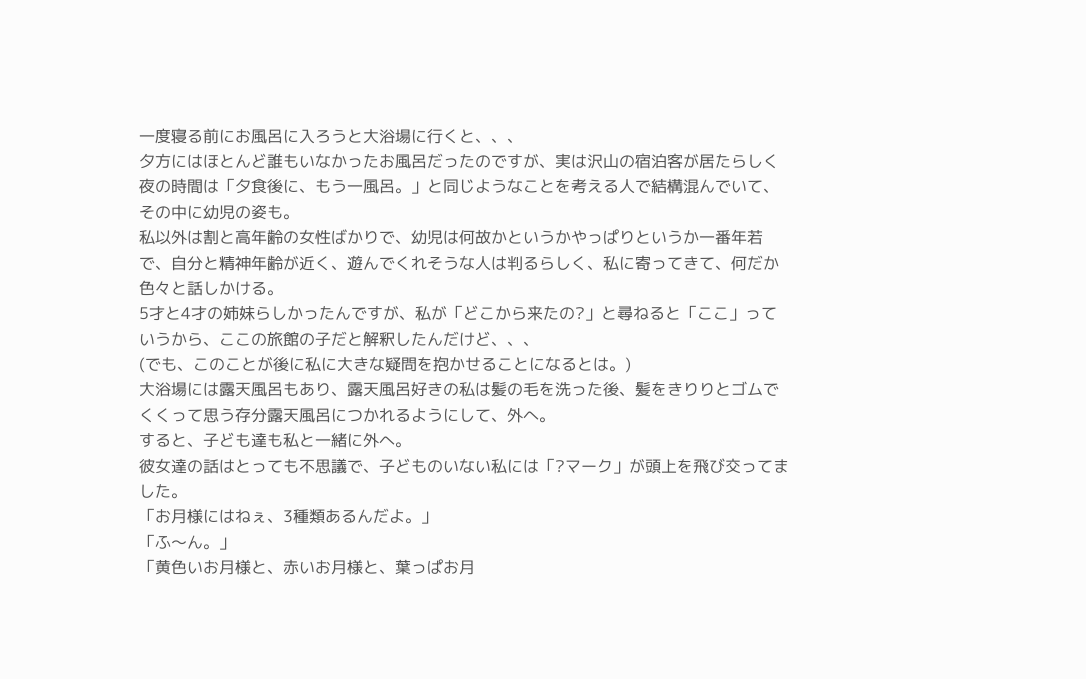一度寝る前にお風呂に入ろうと大浴場に行くと、、、
夕方にはほとんど誰もいなかったお風呂だったのですが、実は沢山の宿泊客が居たらしく夜の時間は「夕食後に、もう一風呂。」と同じようなことを考える人で結構混んでいて、その中に幼児の姿も。
私以外は割と高年齢の女性ばかりで、幼児は何故かというかやっぱりというか一番年若で、自分と精神年齢が近く、遊んでくれそうな人は判るらしく、私に寄ってきて、何だか色々と話しかける。
5才と4才の姉妹らしかったんですが、私が「どこから来たの?」と尋ねると「ここ」っていうから、ここの旅館の子だと解釈したんだけど、、、
(でも、このことが後に私に大きな疑問を抱かせることになるとは。)
大浴場には露天風呂もあり、露天風呂好きの私は髪の毛を洗った後、髪をきりりとゴムでくくって思う存分露天風呂につかれるようにして、外へ。
すると、子ども達も私と一緒に外へ。
彼女達の話はとっても不思議で、子どものいない私には「?マーク」が頭上を飛び交ってました。
「お月様にはねぇ、3種類あるんだよ。」
「ふ〜ん。」
「黄色いお月様と、赤いお月様と、葉っぱお月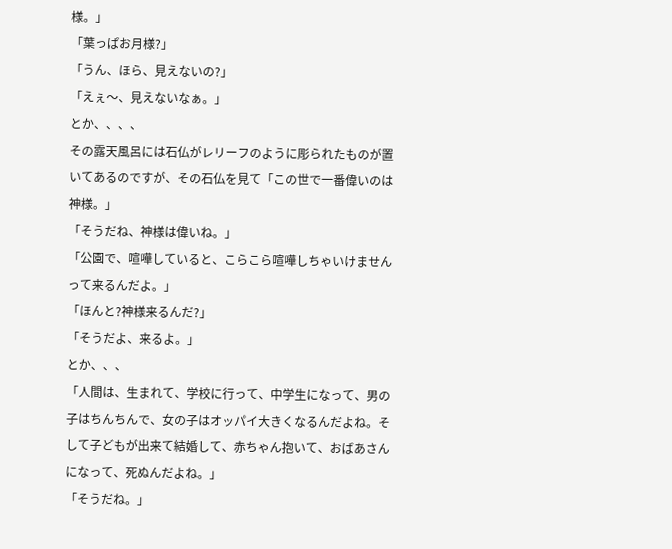様。」
「葉っぱお月様?」
「うん、ほら、見えないの?」
「えぇ〜、見えないなぁ。」
とか、、、、
その露天風呂には石仏がレリーフのように彫られたものが置いてあるのですが、その石仏を見て「この世で一番偉いのは神様。」
「そうだね、神様は偉いね。」
「公園で、喧嘩していると、こらこら喧嘩しちゃいけませんって来るんだよ。」
「ほんと?神様来るんだ?」
「そうだよ、来るよ。」
とか、、、
「人間は、生まれて、学校に行って、中学生になって、男の子はちんちんで、女の子はオッパイ大きくなるんだよね。そして子どもが出来て結婚して、赤ちゃん抱いて、おばあさんになって、死ぬんだよね。」
「そうだね。」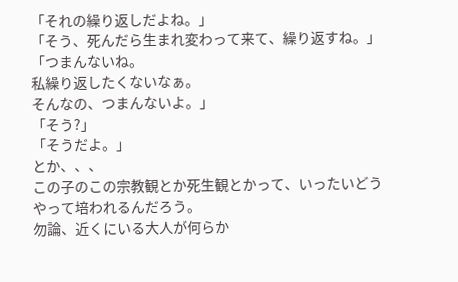「それの繰り返しだよね。」
「そう、死んだら生まれ変わって来て、繰り返すね。」
「つまんないね。
私繰り返したくないなぁ。
そんなの、つまんないよ。」
「そう?」
「そうだよ。」
とか、、、
この子のこの宗教観とか死生観とかって、いったいどうやって培われるんだろう。
勿論、近くにいる大人が何らか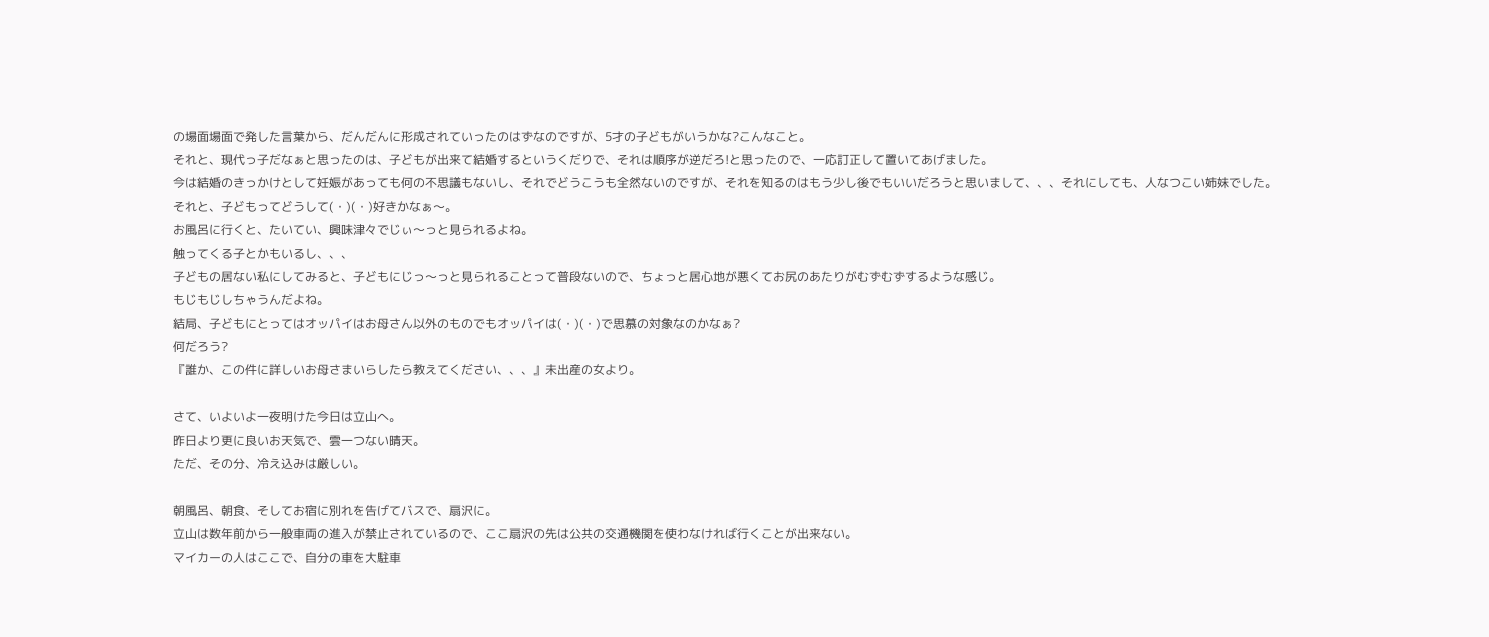の場面場面で発した言葉から、だんだんに形成されていったのはずなのですが、5才の子どもがいうかな?こんなこと。
それと、現代っ子だなぁと思ったのは、子どもが出来て結婚するというくだりで、それは順序が逆だろ!と思ったので、一応訂正して置いてあげました。
今は結婚のきっかけとして妊娠があっても何の不思議もないし、それでどうこうも全然ないのですが、それを知るのはもう少し後でもいいだろうと思いまして、、、それにしても、人なつこい姉妹でした。
それと、子どもってどうして(・)(・)好きかなぁ〜。
お風呂に行くと、たいてい、興味津々でじぃ〜っと見られるよね。
触ってくる子とかもいるし、、、
子どもの居ない私にしてみると、子どもにじっ〜っと見られることって普段ないので、ちょっと居心地が悪くてお尻のあたりがむずむずするような感じ。
もじもじしちゃうんだよね。
結局、子どもにとってはオッパイはお母さん以外のものでもオッパイは(・)(・)で思慕の対象なのかなぁ?
何だろう?
『誰か、この件に詳しいお母さまいらしたら教えてください、、、』未出産の女より。

さて、いよいよ一夜明けた今日は立山へ。
昨日より更に良いお天気で、雲一つない晴天。
ただ、その分、冷え込みは厳しい。

朝風呂、朝食、そしてお宿に別れを告げてバスで、扇沢に。
立山は数年前から一般車両の進入が禁止されているので、ここ扇沢の先は公共の交通機関を使わなければ行くことが出来ない。
マイカーの人はここで、自分の車を大駐車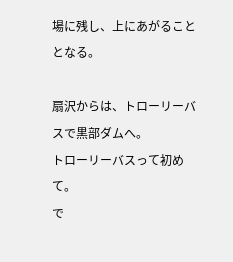場に残し、上にあがることとなる。

扇沢からは、トローリーバスで黒部ダムへ。
トローリーバスって初めて。
で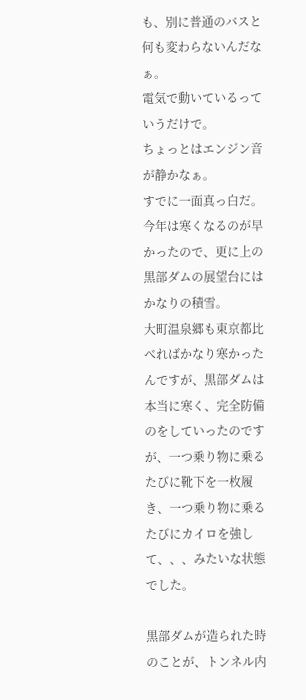も、別に普通のバスと何も変わらないんだなぁ。
電気で動いているっていうだけで。
ちょっとはエンジン音が静かなぁ。
すでに一面真っ白だ。
今年は寒くなるのが早かったので、更に上の黒部ダムの展望台にはかなりの積雪。
大町温泉郷も東京都比べればかなり寒かったんですが、黒部ダムは本当に寒く、完全防備のをしていったのですが、一つ乗り物に乗るたびに靴下を一枚履き、一つ乗り物に乗るたびにカイロを強して、、、みたいな状態でした。

黒部ダムが造られた時のことが、トンネル内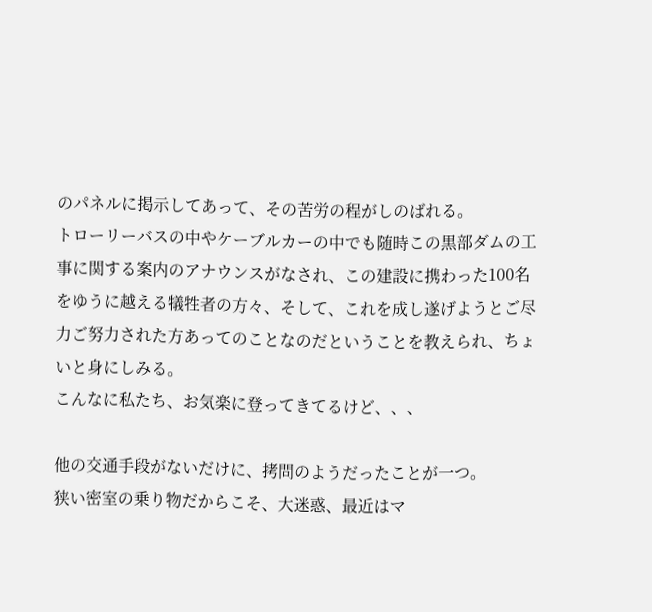のパネルに掲示してあって、その苦労の程がしのばれる。
トローリーバスの中やケーブルカーの中でも随時この黒部ダムの工事に関する案内のアナウンスがなされ、この建設に携わった100名をゆうに越える犠牲者の方々、そして、これを成し遂げようとご尽力ご努力された方あってのことなのだということを教えられ、ちょいと身にしみる。
こんなに私たち、お気楽に登ってきてるけど、、、

他の交通手段がないだけに、拷問のようだったことが一つ。
狭い密室の乗り物だからこそ、大迷惑、最近はマ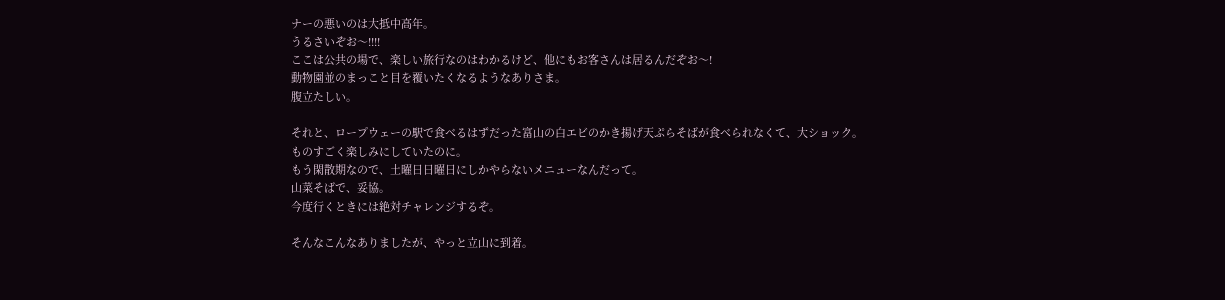ナーの悪いのは大抵中高年。
うるさいぞお〜!!!!
ここは公共の場で、楽しい旅行なのはわかるけど、他にもお客さんは居るんだぞお〜!
動物園並のまっこと目を覆いたくなるようなありさま。
腹立たしい。

それと、ロープウェーの駅で食べるはずだった富山の白エビのかき揚げ天ぷらそばが食べられなくて、大ショック。
ものすごく楽しみにしていたのに。
もう閑散期なので、土曜日日曜日にしかやらないメニューなんだって。
山菜そばで、妥協。
今度行くときには絶対チャレンジするぞ。

そんなこんなありましたが、やっと立山に到着。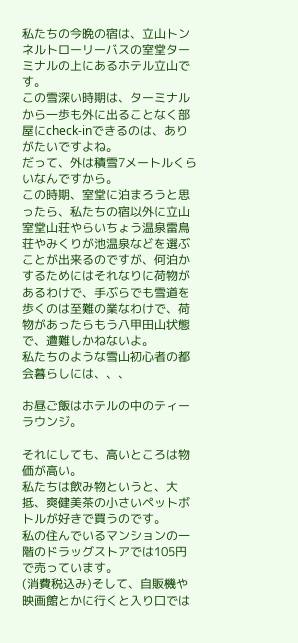私たちの今晩の宿は、立山トンネルトローリーバスの室堂ターミナルの上にあるホテル立山です。
この雪深い時期は、ターミナルから一歩も外に出ることなく部屋にcheck-inできるのは、ありがたいですよね。
だって、外は積雪7メートルくらいなんですから。
この時期、室堂に泊まろうと思ったら、私たちの宿以外に立山室堂山荘やらいちょう温泉雷鳥荘やみくりが池温泉などを選ぶことが出来るのですが、何泊かするためにはそれなりに荷物があるわけで、手ぶらでも雪道を歩くのは至難の業なわけで、荷物があったらもう八甲田山状態で、遭難しかねないよ。
私たちのような雪山初心者の都会暮らしには、、、

お昼ご飯はホテルの中のティーラウンジ。

それにしても、高いところは物価が高い。
私たちは飲み物というと、大抵、爽健美茶の小さいペットボトルが好きで買うのです。
私の住んでいるマンションの一階のドラッグストアでは105円で売っています。
(消費税込み)そして、自販機や映画館とかに行くと入り口では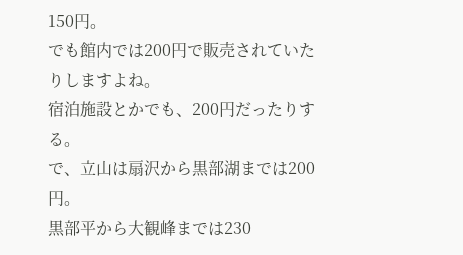150円。
でも館内では200円で販売されていたりしますよね。
宿泊施設とかでも、200円だったりする。
で、立山は扇沢から黒部湖までは200円。
黒部平から大観峰までは230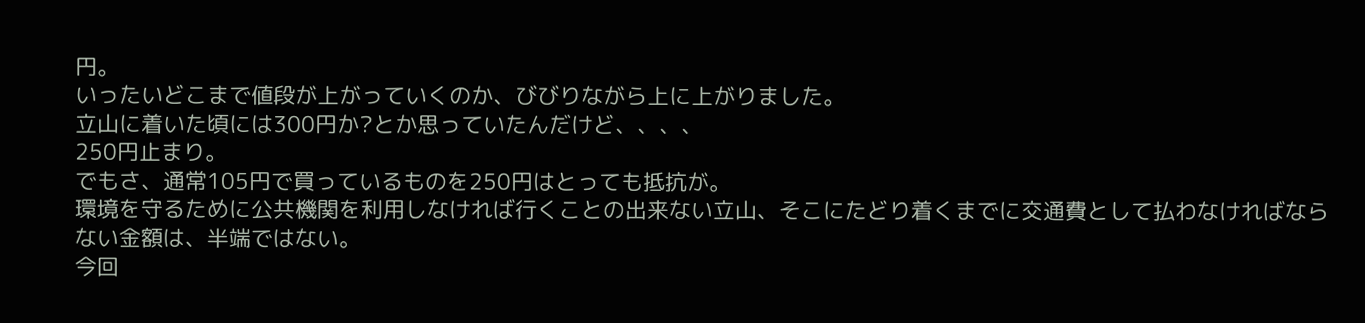円。
いったいどこまで値段が上がっていくのか、びびりながら上に上がりました。
立山に着いた頃には300円か?とか思っていたんだけど、、、、
250円止まり。
でもさ、通常105円で買っているものを250円はとっても抵抗が。
環境を守るために公共機関を利用しなければ行くことの出来ない立山、そこにたどり着くまでに交通費として払わなければならない金額は、半端ではない。
今回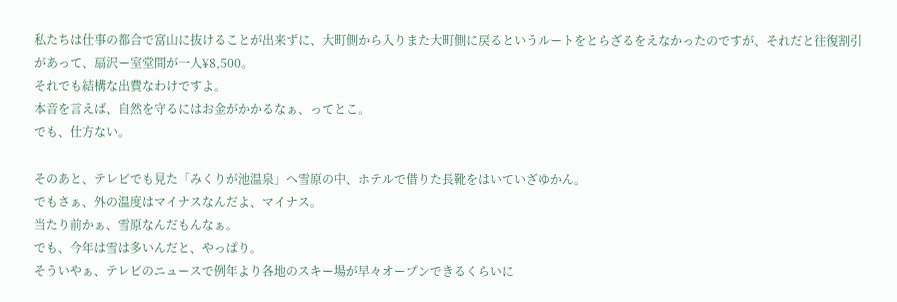私たちは仕事の都合で富山に抜けることが出来ずに、大町側から入りまた大町側に戻るというルートをとらざるをえなかったのですが、それだと往復割引があって、扇沢ー室堂間が一人¥8,500。
それでも結構な出費なわけですよ。
本音を言えば、自然を守るにはお金がかかるなぁ、ってとこ。
でも、仕方ない。

そのあと、テレビでも見た「みくりが池温泉」へ雪原の中、ホテルで借りた長靴をはいていざゆかん。
でもさぁ、外の温度はマイナスなんだよ、マイナス。
当たり前かぁ、雪原なんだもんなぁ。
でも、今年は雪は多いんだと、やっぱり。
そういやぁ、テレビのニュースで例年より各地のスキー場が早々オープンできるくらいに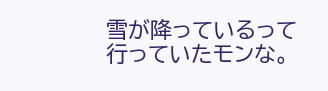雪が降っているって行っていたモンな。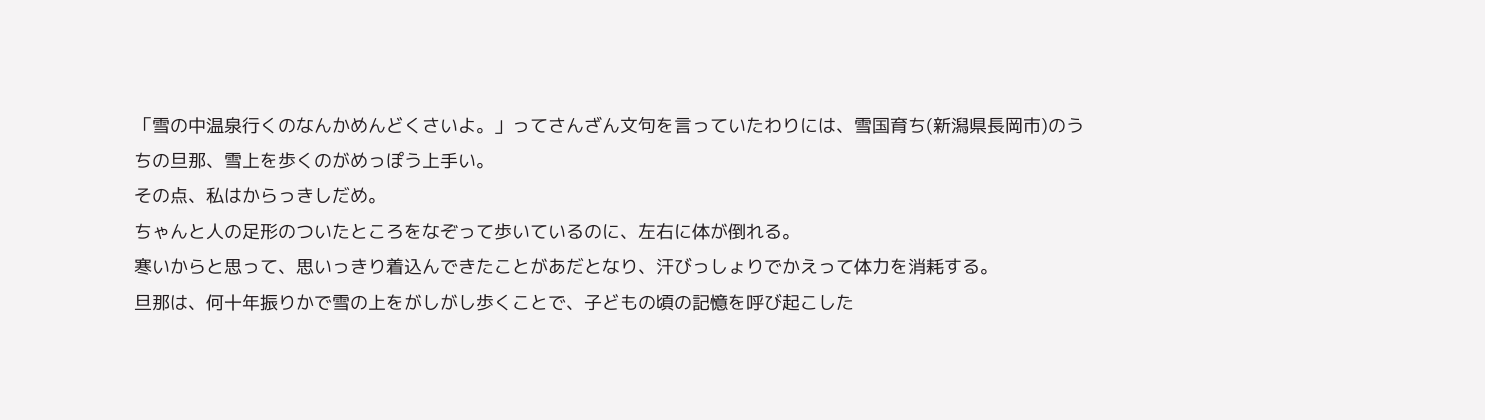「雪の中温泉行くのなんかめんどくさいよ。」ってさんざん文句を言っていたわりには、雪国育ち(新潟県長岡市)のうちの旦那、雪上を歩くのがめっぽう上手い。
その点、私はからっきしだめ。
ちゃんと人の足形のついたところをなぞって歩いているのに、左右に体が倒れる。
寒いからと思って、思いっきり着込んできたことがあだとなり、汗びっしょりでかえって体力を消耗する。
旦那は、何十年振りかで雪の上をがしがし歩くことで、子どもの頃の記憶を呼び起こした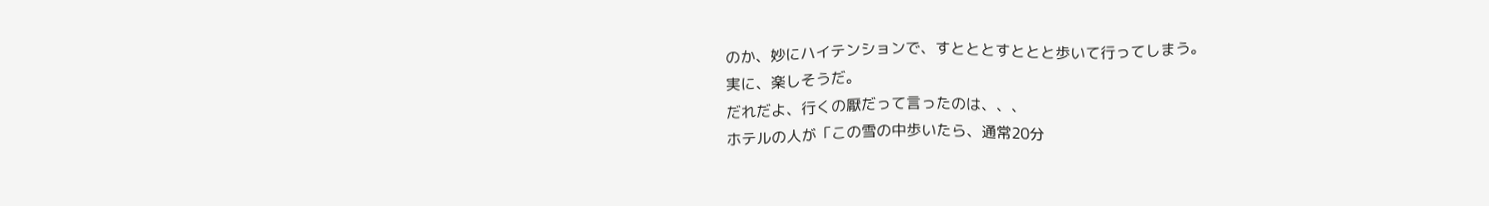のか、妙にハイテンションで、すとととすととと歩いて行ってしまう。
実に、楽しそうだ。
だれだよ、行くの厭だって言ったのは、、、
ホテルの人が「この雪の中歩いたら、通常20分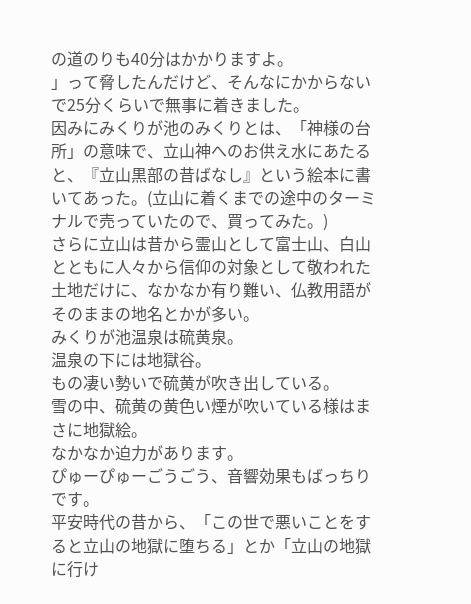の道のりも40分はかかりますよ。
」って脅したんだけど、そんなにかからないで25分くらいで無事に着きました。
因みにみくりが池のみくりとは、「神様の台所」の意味で、立山神へのお供え水にあたると、『立山黒部の昔ばなし』という絵本に書いてあった。(立山に着くまでの途中のターミナルで売っていたので、買ってみた。)
さらに立山は昔から霊山として富士山、白山とともに人々から信仰の対象として敬われた土地だけに、なかなか有り難い、仏教用語がそのままの地名とかが多い。
みくりが池温泉は硫黄泉。
温泉の下には地獄谷。
もの凄い勢いで硫黄が吹き出している。
雪の中、硫黄の黄色い煙が吹いている様はまさに地獄絵。
なかなか迫力があります。
ぴゅーぴゅーごうごう、音響効果もばっちりです。
平安時代の昔から、「この世で悪いことをすると立山の地獄に堕ちる」とか「立山の地獄に行け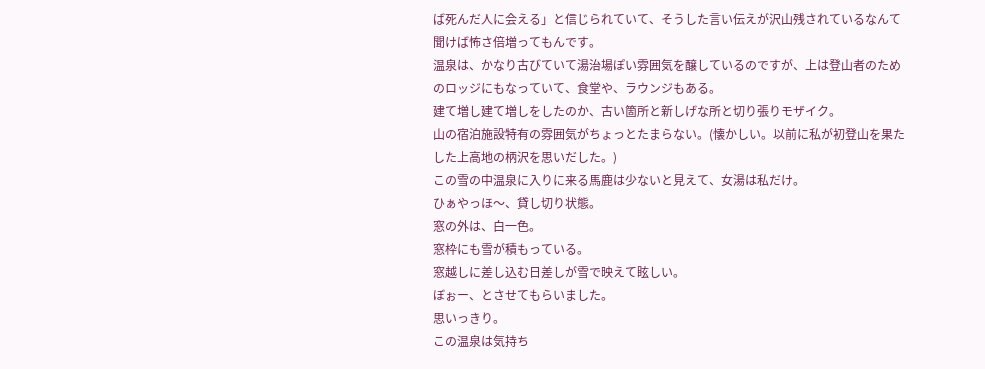ば死んだ人に会える」と信じられていて、そうした言い伝えが沢山残されているなんて聞けば怖さ倍増ってもんです。
温泉は、かなり古びていて湯治場ぽい雰囲気を醸しているのですが、上は登山者のためのロッジにもなっていて、食堂や、ラウンジもある。
建て増し建て増しをしたのか、古い箇所と新しげな所と切り張りモザイク。
山の宿泊施設特有の雰囲気がちょっとたまらない。(懐かしい。以前に私が初登山を果たした上高地の柄沢を思いだした。)
この雪の中温泉に入りに来る馬鹿は少ないと見えて、女湯は私だけ。
ひぁやっほ〜、貸し切り状態。
窓の外は、白一色。
窓枠にも雪が積もっている。
窓越しに差し込む日差しが雪で映えて眩しい。
ぼぉー、とさせてもらいました。
思いっきり。
この温泉は気持ち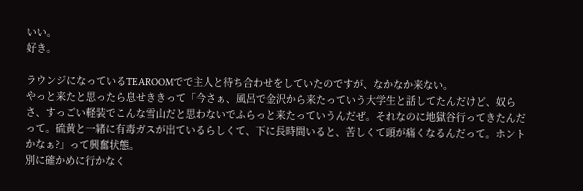いい。
好き。

ラウンジになっているTEAROOMでで主人と待ち合わせをしていたのですが、なかなか来ない。
やっと来たと思ったら息せききって「今さぁ、風呂で金沢から来たっていう大学生と話してたんだけど、奴らさ、すっごい軽装でこんな雪山だと思わないでふらっと来たっていうんだぜ。それなのに地獄谷行ってきたんだって。硫黄と一緒に有毒ガスが出ているらしくて、下に長時間いると、苦しくて頭が痛くなるんだって。ホントかなぁ?」って興奮状態。
別に確かめに行かなく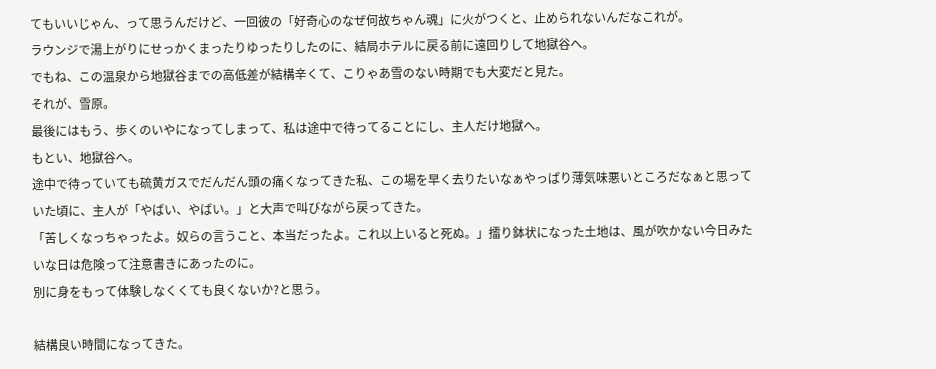てもいいじゃん、って思うんだけど、一回彼の「好奇心のなぜ何故ちゃん魂」に火がつくと、止められないんだなこれが。
ラウンジで湯上がりにせっかくまったりゆったりしたのに、結局ホテルに戻る前に遠回りして地獄谷へ。
でもね、この温泉から地獄谷までの高低差が結構辛くて、こりゃあ雪のない時期でも大変だと見た。
それが、雪原。
最後にはもう、歩くのいやになってしまって、私は途中で待ってることにし、主人だけ地獄へ。
もとい、地獄谷へ。
途中で待っていても硫黄ガスでだんだん頭の痛くなってきた私、この場を早く去りたいなぁやっぱり薄気味悪いところだなぁと思っていた頃に、主人が「やばい、やばい。」と大声で叫びながら戻ってきた。
「苦しくなっちゃったよ。奴らの言うこと、本当だったよ。これ以上いると死ぬ。」擂り鉢状になった土地は、風が吹かない今日みたいな日は危険って注意書きにあったのに。
別に身をもって体験しなくくても良くないか?と思う。

結構良い時間になってきた。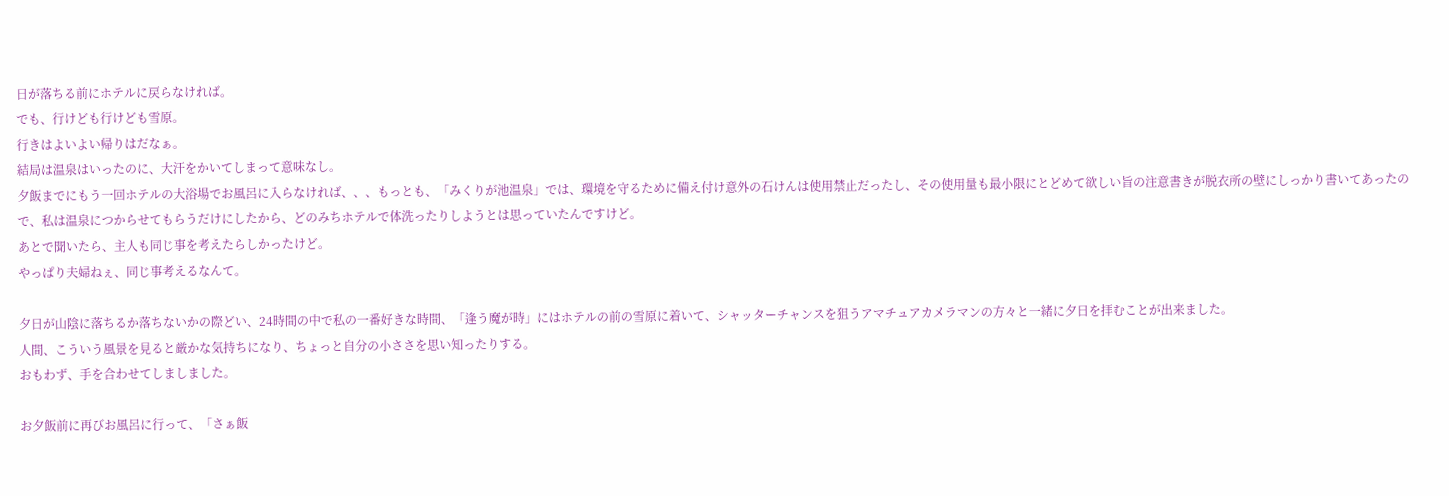日が落ちる前にホテルに戻らなければ。
でも、行けども行けども雪原。
行きはよいよい帰りはだなぁ。
結局は温泉はいったのに、大汗をかいてしまって意味なし。
夕飯までにもう一回ホテルの大浴場でお風呂に入らなければ、、、もっとも、「みくりが池温泉」では、環境を守るために備え付け意外の石けんは使用禁止だったし、その使用量も最小限にとどめて欲しい旨の注意書きが脱衣所の壁にしっかり書いてあったので、私は温泉につからせてもらうだけにしたから、どのみちホテルで体洗ったりしようとは思っていたんですけど。
あとで聞いたら、主人も同じ事を考えたらしかったけど。
やっぱり夫婦ねぇ、同じ事考えるなんて。

夕日が山陰に落ちるか落ちないかの際どい、24時間の中で私の一番好きな時間、「逢う魔が時」にはホテルの前の雪原に着いて、シャッターチャンスを狙うアマチュアカメラマンの方々と一緒に夕日を拝むことが出来ました。
人間、こういう風景を見ると厳かな気持ちになり、ちょっと自分の小ささを思い知ったりする。
おもわず、手を合わせてしましました。

お夕飯前に再びお風呂に行って、「さぁ飯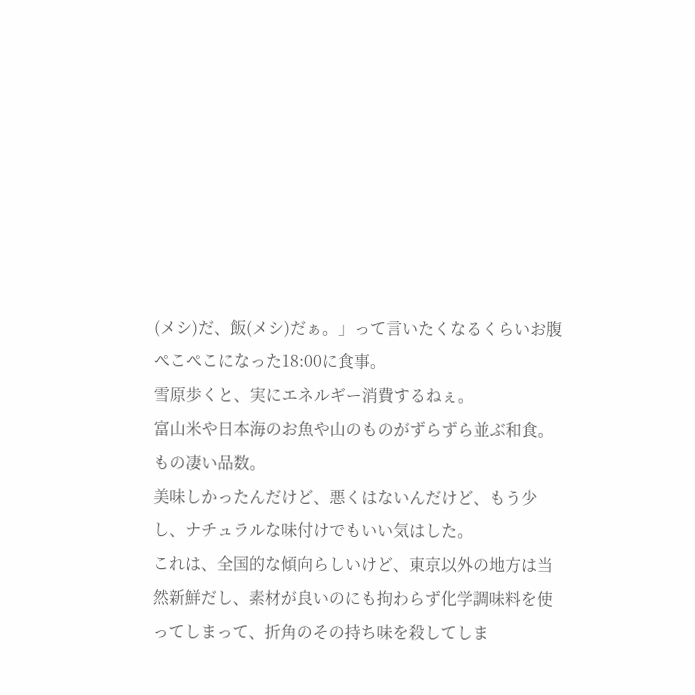(メシ)だ、飯(メシ)だぁ。」って言いたくなるくらいお腹ぺこぺこになった18:00に食事。
雪原歩くと、実にエネルギー消費するねぇ。
富山米や日本海のお魚や山のものがずらずら並ぶ和食。
もの凄い品数。
美味しかったんだけど、悪くはないんだけど、もう少し、ナチュラルな味付けでもいい気はした。
これは、全国的な傾向らしいけど、東京以外の地方は当然新鮮だし、素材が良いのにも拘わらず化学調味料を使ってしまって、折角のその持ち味を殺してしま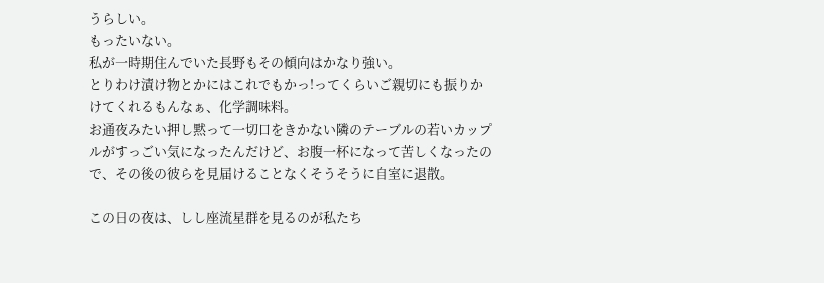うらしい。
もったいない。
私が一時期住んでいた長野もその傾向はかなり強い。
とりわけ漬け物とかにはこれでもかっ!ってくらいご親切にも振りかけてくれるもんなぁ、化学調味料。
お通夜みたい押し黙って一切口をきかない隣のテーブルの若いカップルがすっごい気になったんだけど、お腹一杯になって苦しくなったので、その後の彼らを見届けることなくそうそうに自室に退散。

この日の夜は、しし座流星群を見るのが私たち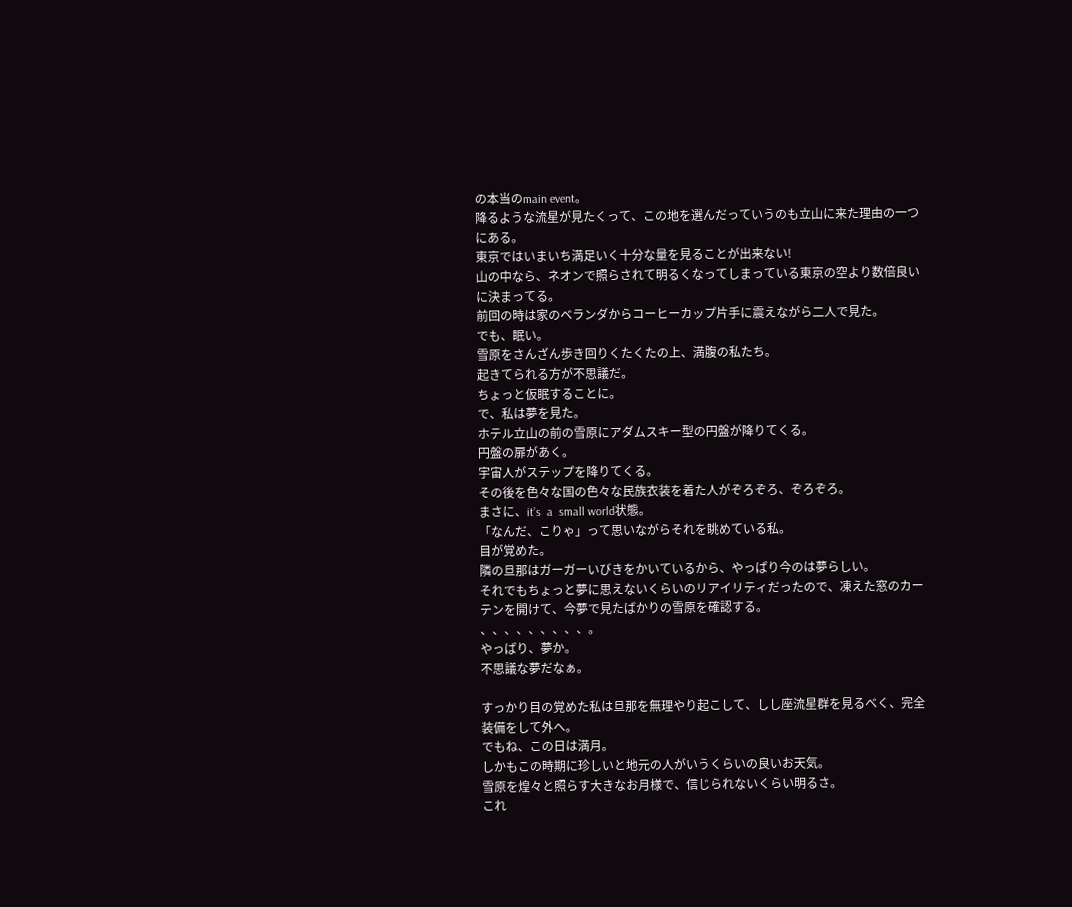の本当のmain event。
降るような流星が見たくって、この地を選んだっていうのも立山に来た理由の一つにある。
東京ではいまいち満足いく十分な量を見ることが出来ない!
山の中なら、ネオンで照らされて明るくなってしまっている東京の空より数倍良いに決まってる。
前回の時は家のベランダからコーヒーカップ片手に震えながら二人で見た。
でも、眠い。
雪原をさんざん歩き回りくたくたの上、満腹の私たち。
起きてられる方が不思議だ。
ちょっと仮眠することに。
で、私は夢を見た。
ホテル立山の前の雪原にアダムスキー型の円盤が降りてくる。
円盤の扉があく。
宇宙人がステップを降りてくる。
その後を色々な国の色々な民族衣装を着た人がぞろぞろ、ぞろぞろ。
まさに、it’s  a  small world状態。
「なんだ、こりゃ」って思いながらそれを眺めている私。
目が覚めた。
隣の旦那はガーガーいびきをかいているから、やっぱり今のは夢らしい。
それでもちょっと夢に思えないくらいのリアイリティだったので、凍えた窓のカーテンを開けて、今夢で見たばかりの雪原を確認する。
、、、、、、、、、。
やっぱり、夢か。
不思議な夢だなぁ。

すっかり目の覚めた私は旦那を無理やり起こして、しし座流星群を見るべく、完全装備をして外へ。
でもね、この日は満月。
しかもこの時期に珍しいと地元の人がいうくらいの良いお天気。
雪原を煌々と照らす大きなお月様で、信じられないくらい明るさ。
これ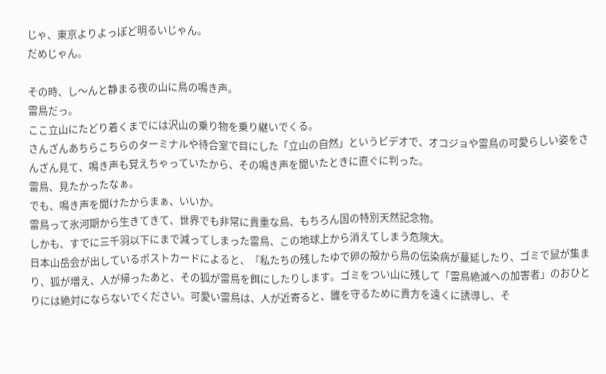じゃ、東京よりよっぽど明るいじゃん。
だめじゃん。

その時、し〜んと静まる夜の山に鳥の鳴き声。
雷鳥だっ。
ここ立山にたどり着くまでには沢山の乗り物を乗り継いでくる。
さんざんあちらこちらのターミナルや待合室で目にした「立山の自然」というビデオで、オコジョや雷鳥の可愛らしい姿をさんざん見て、鳴き声も覚えちゃっていたから、その鳴き声を聞いたときに直ぐに判った。
雷鳥、見たかったなぁ。
でも、鳴き声を聞けたからまぁ、いいか。
雷鳥って氷河期から生きてきて、世界でも非常に貴重な鳥、もちろん国の特別天然記念物。
しかも、すでに三千羽以下にまで減ってしまった雷鳥、この地球上から消えてしまう危険大。
日本山岳会が出しているポストカードによると、『私たちの残したゆで卵の殻から鳥の伝染病が蔓延したり、ゴミで鼠が集まり、狐が増え、人が帰ったあと、その狐が雷鳥を餌にしたりします。ゴミをつい山に残して「雷鳥絶滅への加害者」のおひとりには絶対にならないでください。可愛い雷鳥は、人が近寄ると、雛を守るために貴方を遠くに誘導し、そ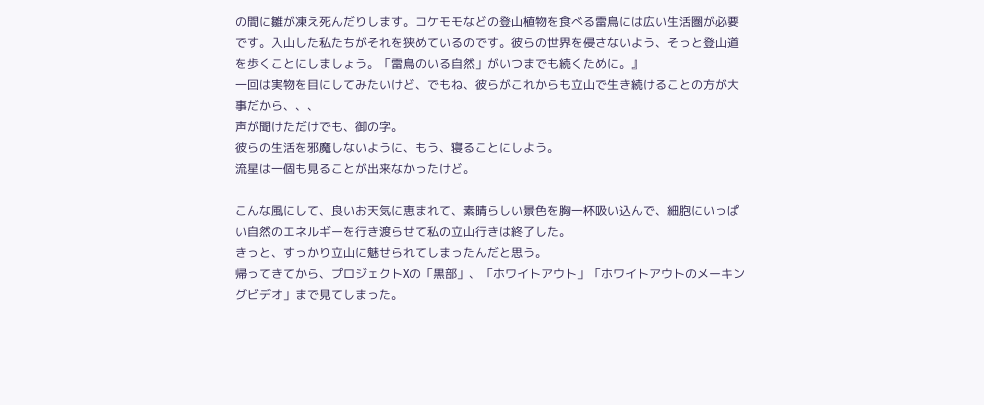の間に雛が凍え死んだりします。コケモモなどの登山植物を食べる雷鳥には広い生活圏が必要です。入山した私たちがそれを狭めているのです。彼らの世界を侵さないよう、そっと登山道を歩くことにしましょう。「雷鳥のいる自然」がいつまでも続くために。』
一回は実物を目にしてみたいけど、でもね、彼らがこれからも立山で生き続けることの方が大事だから、、、
声が聞けただけでも、御の字。
彼らの生活を邪魔しないように、もう、寝ることにしよう。
流星は一個も見ることが出来なかったけど。

こんな風にして、良いお天気に恵まれて、素晴らしい景色を胸一杯吸い込んで、細胞にいっぱい自然のエネルギーを行き渡らせて私の立山行きは終了した。
きっと、すっかり立山に魅せられてしまったんだと思う。
帰ってきてから、プロジェクトXの「黒部」、「ホワイトアウト」「ホワイトアウトのメーキングビデオ」まで見てしまった。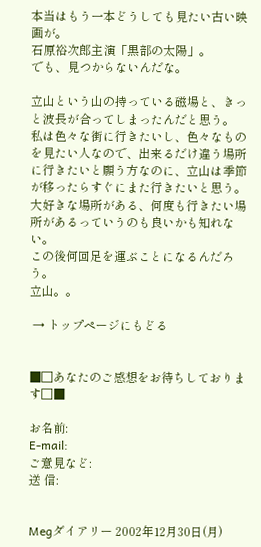本当はもう一本どうしても見たい古い映画が。
石原裕次郎主演「黒部の太陽」。
でも、見つからないんだな。

立山という山の持っている磁場と、きっと波長が合ってしまったんだと思う。
私は色々な街に行きたいし、色々なものを見たい人なので、出来るだけ違う場所に行きたいと願う方なのに、立山は季節が移ったらすぐにまた行きたいと思う。
大好きな場所がある、何度も行きたい場所があるっていうのも良いかも知れない。
この後何回足を運ぶことになるんだろう。
立山。。

 → トップページにもどる


■□あなたのご感想をお待ちしております□■

お名前:
E-mail:
ご意見など:
送 信:


Megダイアリー 2002年12月30日(月)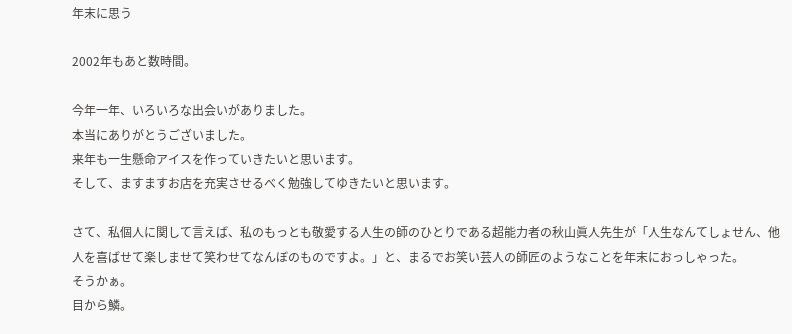年末に思う

2002年もあと数時間。

今年一年、いろいろな出会いがありました。
本当にありがとうございました。
来年も一生懸命アイスを作っていきたいと思います。
そして、ますますお店を充実させるべく勉強してゆきたいと思います。

さて、私個人に関して言えば、私のもっとも敬愛する人生の師のひとりである超能力者の秋山眞人先生が「人生なんてしょせん、他人を喜ばせて楽しませて笑わせてなんぼのものですよ。」と、まるでお笑い芸人の師匠のようなことを年末におっしゃった。
そうかぁ。
目から鱗。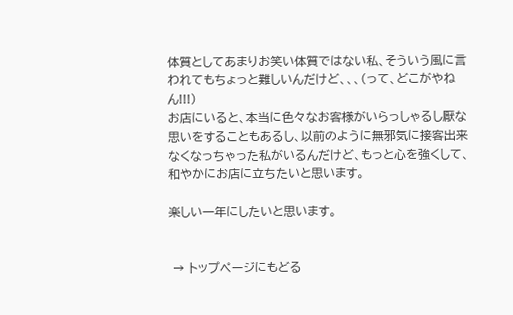体質としてあまりお笑い体質ではない私、そういう風に言われてもちょっと難しいんだけど、、、(って、どこがやねん!!!)
お店にいると、本当に色々なお客様がいらっしゃるし厭な思いをすることもあるし、以前のように無邪気に接客出来なくなっちゃった私がいるんだけど、もっと心を強くして、和やかにお店に立ちたいと思います。

楽しい一年にしたいと思います。


 → トップページにもどる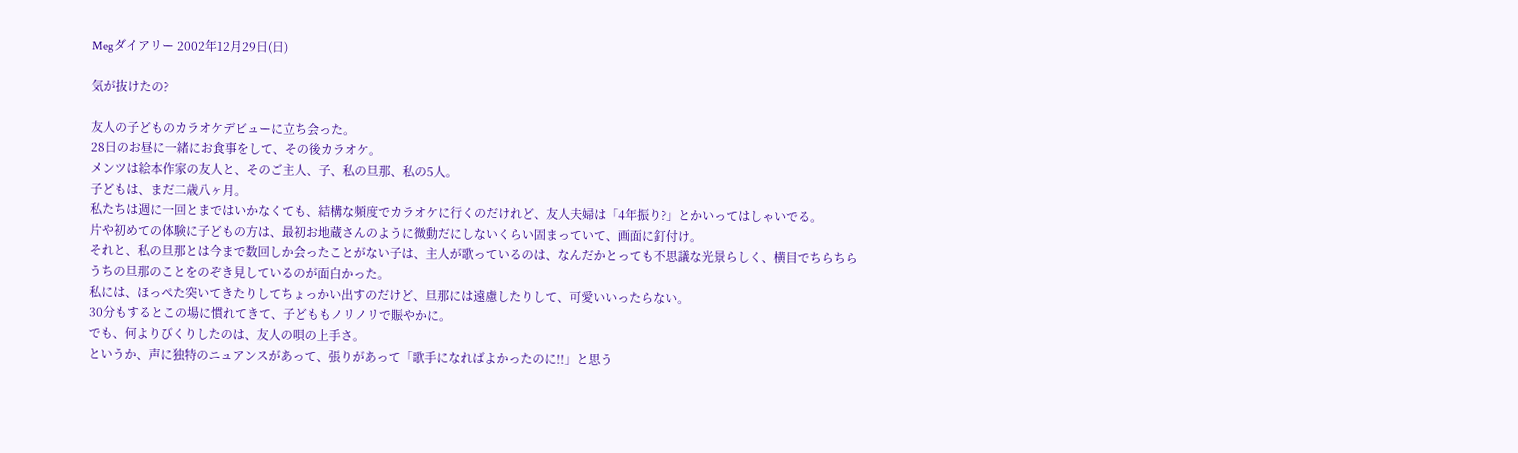Megダイアリー 2002年12月29日(日)

気が抜けたの?

友人の子どものカラオケデビューに立ち会った。
28日のお昼に一緒にお食事をして、その後カラオケ。
メンツは絵本作家の友人と、そのご主人、子、私の旦那、私の5人。
子どもは、まだ二歳八ヶ月。
私たちは週に一回とまではいかなくても、結構な頻度でカラオケに行くのだけれど、友人夫婦は「4年振り?」とかいってはしゃいでる。
片や初めての体験に子どもの方は、最初お地蔵さんのように微動だにしないくらい固まっていて、画面に釘付け。
それと、私の旦那とは今まで数回しか会ったことがない子は、主人が歌っているのは、なんだかとっても不思議な光景らしく、横目でちらちらうちの旦那のことをのぞき見しているのが面白かった。
私には、ほっぺた突いてきたりしてちょっかい出すのだけど、旦那には遠慮したりして、可愛いいったらない。
30分もするとこの場に慣れてきて、子どももノリノリで賑やかに。
でも、何よりびくりしたのは、友人の唄の上手さ。
というか、声に独特のニュアンスがあって、張りがあって「歌手になればよかったのに!!」と思う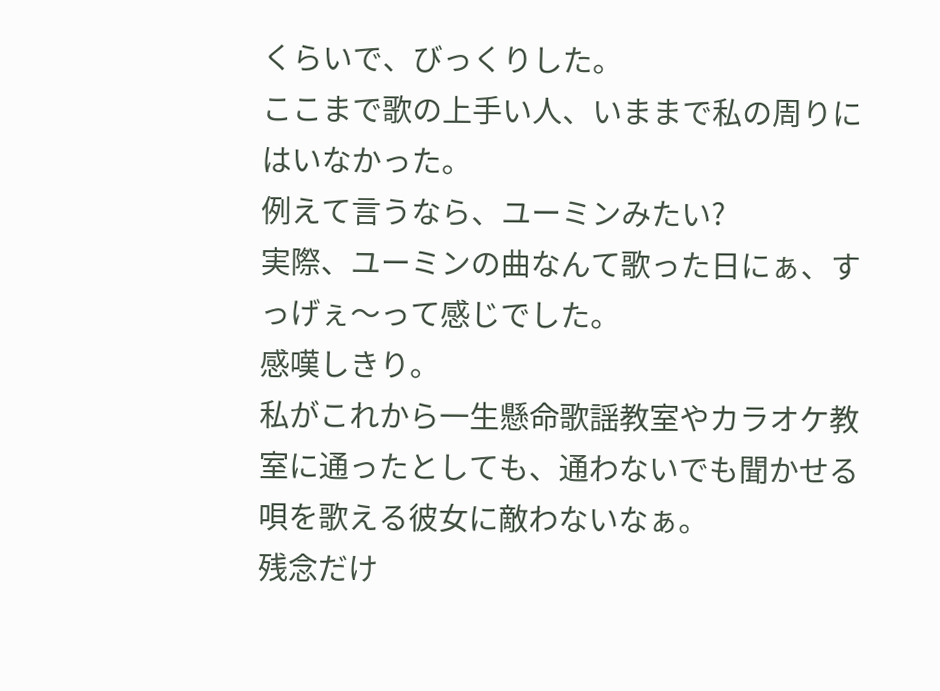くらいで、びっくりした。
ここまで歌の上手い人、いままで私の周りにはいなかった。
例えて言うなら、ユーミンみたい?
実際、ユーミンの曲なんて歌った日にぁ、すっげぇ〜って感じでした。
感嘆しきり。
私がこれから一生懸命歌謡教室やカラオケ教室に通ったとしても、通わないでも聞かせる唄を歌える彼女に敵わないなぁ。
残念だけ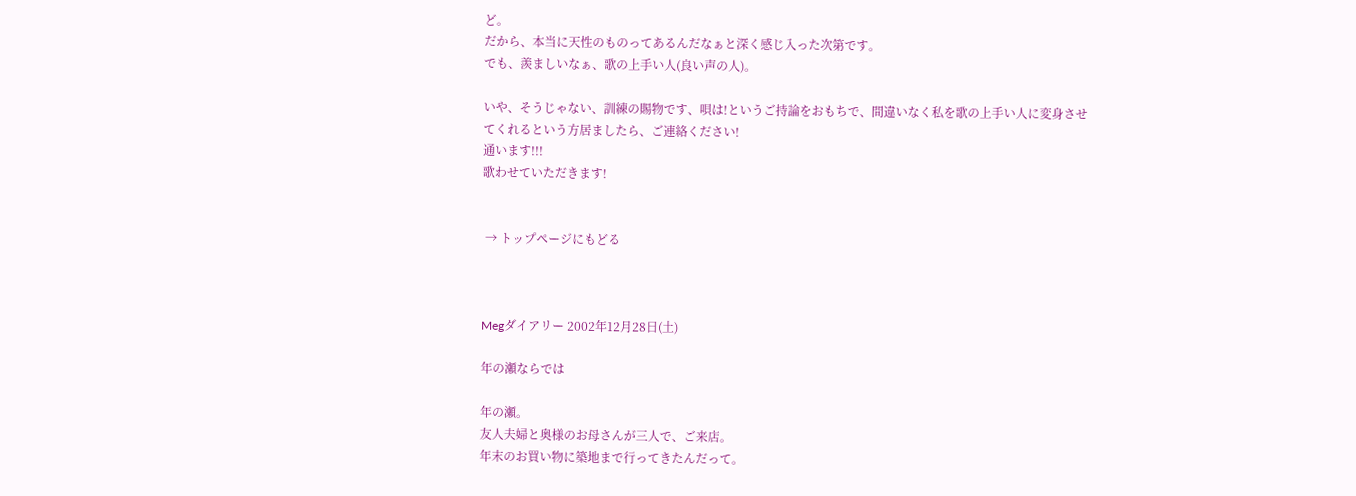ど。
だから、本当に天性のものってあるんだなぁと深く感じ入った次第です。
でも、羨ましいなぁ、歌の上手い人(良い声の人)。

いや、そうじゃない、訓練の賜物です、唄は!というご持論をおもちで、間違いなく私を歌の上手い人に変身させてくれるという方居ましたら、ご連絡ください!
通います!!!
歌わせていただきます!


 → トップページにもどる



Megダイアリー 2002年12月28日(土)

年の瀬ならでは

年の瀬。
友人夫婦と奥様のお母さんが三人で、ご来店。
年末のお買い物に築地まで行ってきたんだって。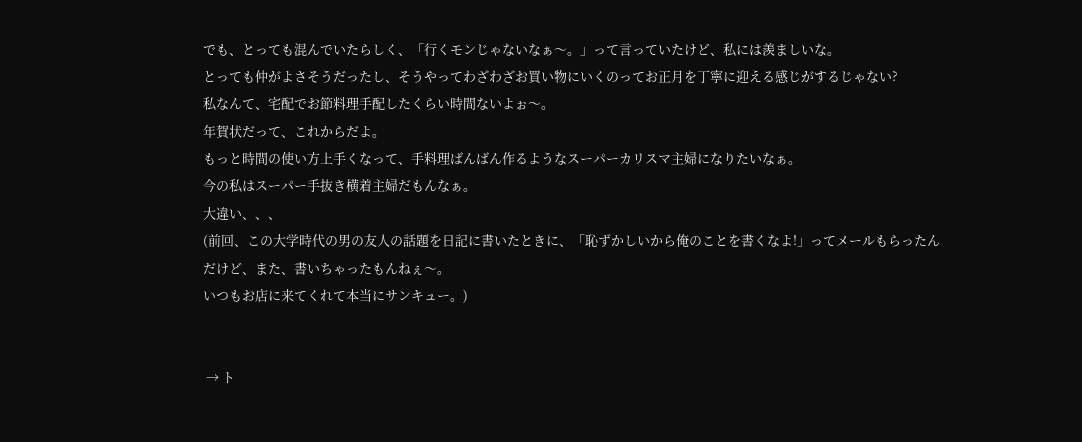でも、とっても混んでいたらしく、「行くモンじゃないなぁ〜。」って言っていたけど、私には羨ましいな。
とっても仲がよさそうだったし、そうやってわざわざお買い物にいくのってお正月を丁寧に迎える感じがするじゃない?
私なんて、宅配でお節料理手配したくらい時間ないよぉ〜。
年賀状だって、これからだよ。
もっと時間の使い方上手くなって、手料理ばんばん作るようなスーパーカリスマ主婦になりたいなぁ。
今の私はスーパー手抜き横着主婦だもんなぁ。
大違い、、、
(前回、この大学時代の男の友人の話題を日記に書いたときに、「恥ずかしいから俺のことを書くなよ!」ってメールもらったんだけど、また、書いちゃったもんねぇ〜。
いつもお店に来てくれて本当にサンキュー。)


 → ト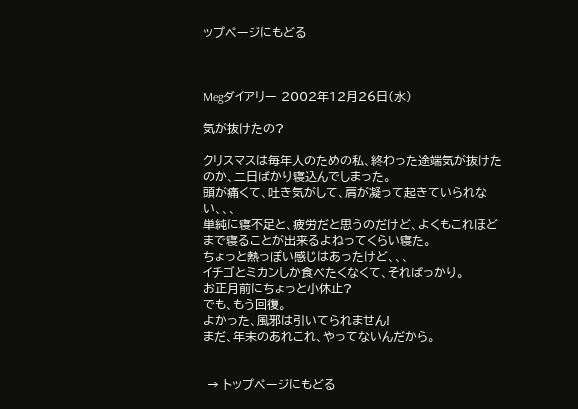ップページにもどる



Megダイアリー 2002年12月26日(水)

気が抜けたの?

クリスマスは毎年人のための私、終わった途端気が抜けたのか、二日ばかり寝込んでしまった。
頭が痛くて、吐き気がして、肩が凝って起きていられない、、、
単純に寝不足と、疲労だと思うのだけど、よくもこれほどまで寝ることが出来るよねってくらい寝た。
ちょっと熱っぽい感じはあったけど、、、
イチゴとミカンしか食べたくなくて、そればっかり。
お正月前にちょっと小休止?
でも、もう回復。
よかった、風邪は引いてられません!
まだ、年末のあれこれ、やってないんだから。


 → トップページにもどる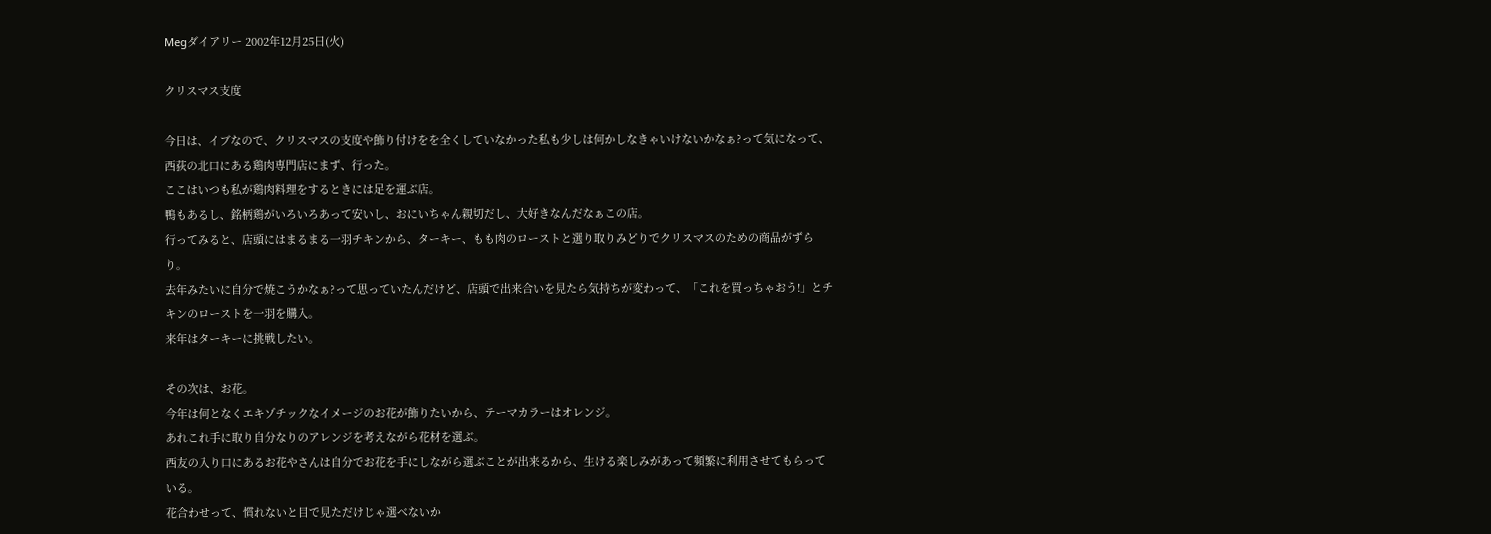Megダイアリー 2002年12月25日(火)

クリスマス支度

今日は、イブなので、クリスマスの支度や飾り付けをを全くしていなかった私も少しは何かしなきゃいけないかなぁ?って気になって、西荻の北口にある鶏肉専門店にまず、行った。
ここはいつも私が鶏肉料理をするときには足を運ぶ店。
鴨もあるし、銘柄鶏がいろいろあって安いし、おにいちゃん親切だし、大好きなんだなぁこの店。
行ってみると、店頭にはまるまる一羽チキンから、ターキー、もも肉のローストと選り取りみどりでクリスマスのための商品がずらり。
去年みたいに自分で焼こうかなぁ?って思っていたんだけど、店頭で出来合いを見たら気持ちが変わって、「これを買っちゃおう!」とチキンのローストを一羽を購入。
来年はターキーに挑戦したい。

その次は、お花。
今年は何となくエキゾチックなイメージのお花が飾りたいから、テーマカラーはオレンジ。
あれこれ手に取り自分なりのアレンジを考えながら花材を選ぶ。
西友の入り口にあるお花やさんは自分でお花を手にしながら選ぶことが出来るから、生ける楽しみがあって頻繁に利用させてもらっている。
花合わせって、慣れないと目で見ただけじゃ選べないか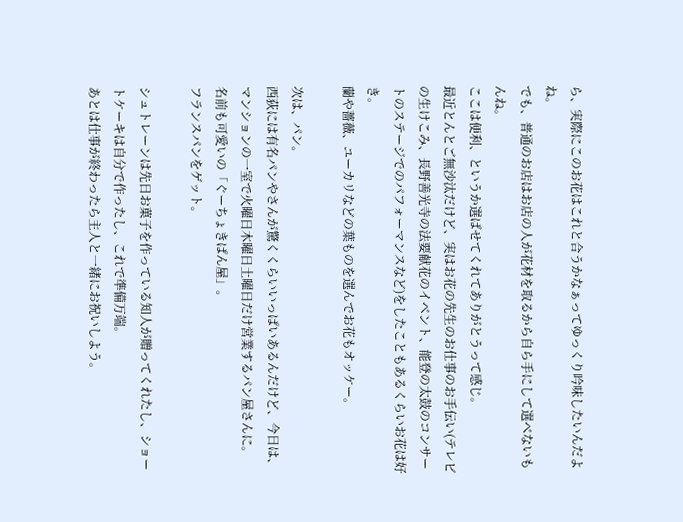ら、実際にこのお花はこれと合うかなぁってゆっくり吟味したいんだよね。
でも、普通のお店はお店の人が花材を取るから自ら手にして選べないもんね。
ここは便利、というか選ばせてくれてありがとうって感じ。
最近とんとご無沙汰だけど、実はお花の先生のお仕事のお手伝い(テレビの生けこみ、長野善光寺の法要献花のイベント、能登の太鼓のコンサートのステージでのパフォーマンスなど)をしたこともあるくらいお花は好き。
蘭や薔薇、ユーカリなどの葉ものを選んでお花もオッケー。

次は、パン。
西荻には有名パンやさんが驚くくらいいっぱいあるんだけど、今日は、マンションの一室で火曜日木曜日土曜日だけ営業するパン屋さんに。
名前も可愛いの「ぐーちょきぱん屋」。
フランスパンをゲット。

シュトレーンは先日お菓子を作っている知人が贈ってくれたし、ショートケーキは自分で作ったし、これで準備万端。
あとは仕事が終わったら主人と一緒にお祝いしよう。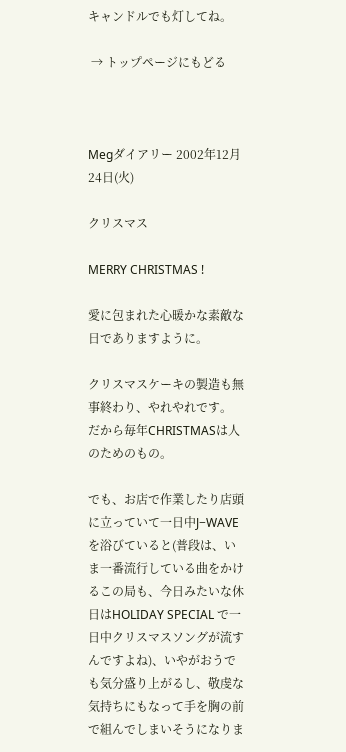キャンドルでも灯してね。

 → トップページにもどる



Megダイアリー 2002年12月24日(火)

クリスマス

MERRY CHRISTMAS !

愛に包まれた心暖かな素敵な日でありますように。

クリスマスケーキの製造も無事終わり、やれやれです。
だから毎年CHRISTMASは人のためのもの。

でも、お店で作業したり店頭に立っていて一日中J−WAVEを浴びていると(普段は、いま一番流行している曲をかけるこの局も、今日みたいな休日はHOLIDAY SPECIAL で一日中クリスマスソングが流すんですよね)、いやがおうでも気分盛り上がるし、敬虔な気持ちにもなって手を胸の前で組んでしまいそうになりま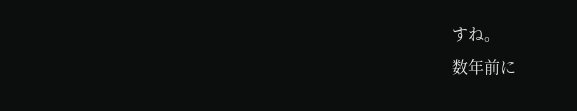すね。
数年前に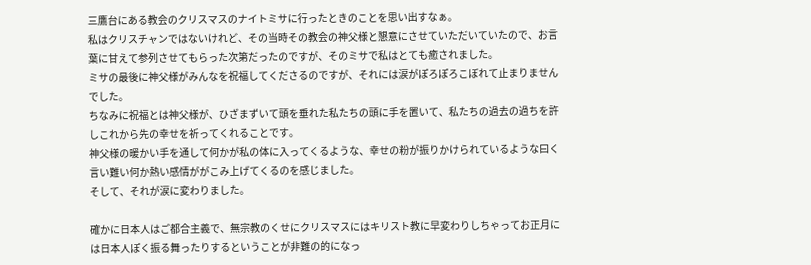三鷹台にある教会のクリスマスのナイトミサに行ったときのことを思い出すなぁ。
私はクリスチャンではないけれど、その当時その教会の神父様と懇意にさせていただいていたので、お言葉に甘えて参列させてもらった次第だったのですが、そのミサで私はとても癒されました。
ミサの最後に神父様がみんなを祝福してくださるのですが、それには涙がぽろぽろこぼれて止まりませんでした。
ちなみに祝福とは神父様が、ひざまずいて頭を垂れた私たちの頭に手を置いて、私たちの過去の過ちを許しこれから先の幸せを祈ってくれることです。
神父様の暖かい手を通して何かが私の体に入ってくるような、幸せの粉が振りかけられているような曰く言い難い何か熱い感情ががこみ上げてくるのを感じました。
そして、それが涙に変わりました。

確かに日本人はご都合主義で、無宗教のくせにクリスマスにはキリスト教に早変わりしちゃってお正月には日本人ぽく振る舞ったりするということが非難の的になっ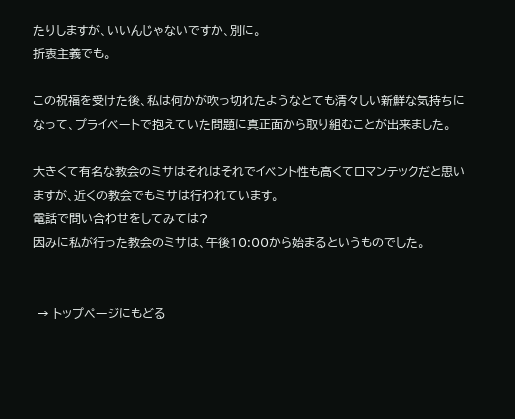たりしますが、いいんじゃないですか、別に。
折衷主義でも。

この祝福を受けた後、私は何かが吹っ切れたようなとても清々しい新鮮な気持ちになって、プライベートで抱えていた問題に真正面から取り組むことが出来ました。

大きくて有名な教会のミサはそれはそれでイベント性も高くてロマンテックだと思いますが、近くの教会でもミサは行われています。
電話で問い合わせをしてみては?
因みに私が行った教会のミサは、午後10:00から始まるというものでした。


 → トップページにもどる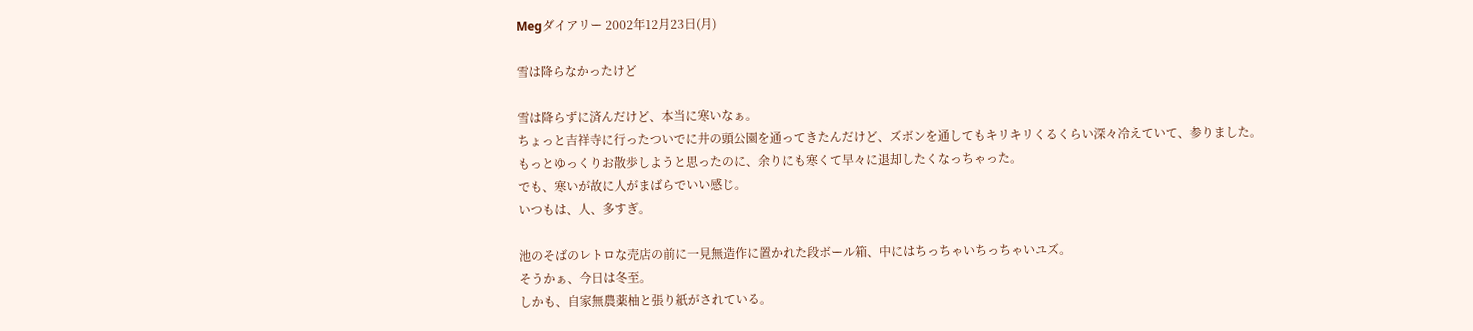Megダイアリー 2002年12月23日(月)

雪は降らなかったけど

雪は降らずに済んだけど、本当に寒いなぁ。
ちょっと吉祥寺に行ったついでに井の頭公園を通ってきたんだけど、ズボンを通してもキリキリくるくらい深々冷えていて、参りました。
もっとゆっくりお散歩しようと思ったのに、余りにも寒くて早々に退却したくなっちゃった。
でも、寒いが故に人がまばらでいい感じ。
いつもは、人、多すぎ。

池のそばのレトロな売店の前に一見無造作に置かれた段ボール箱、中にはちっちゃいちっちゃいユズ。
そうかぁ、今日は冬至。
しかも、自家無農薬柚と張り紙がされている。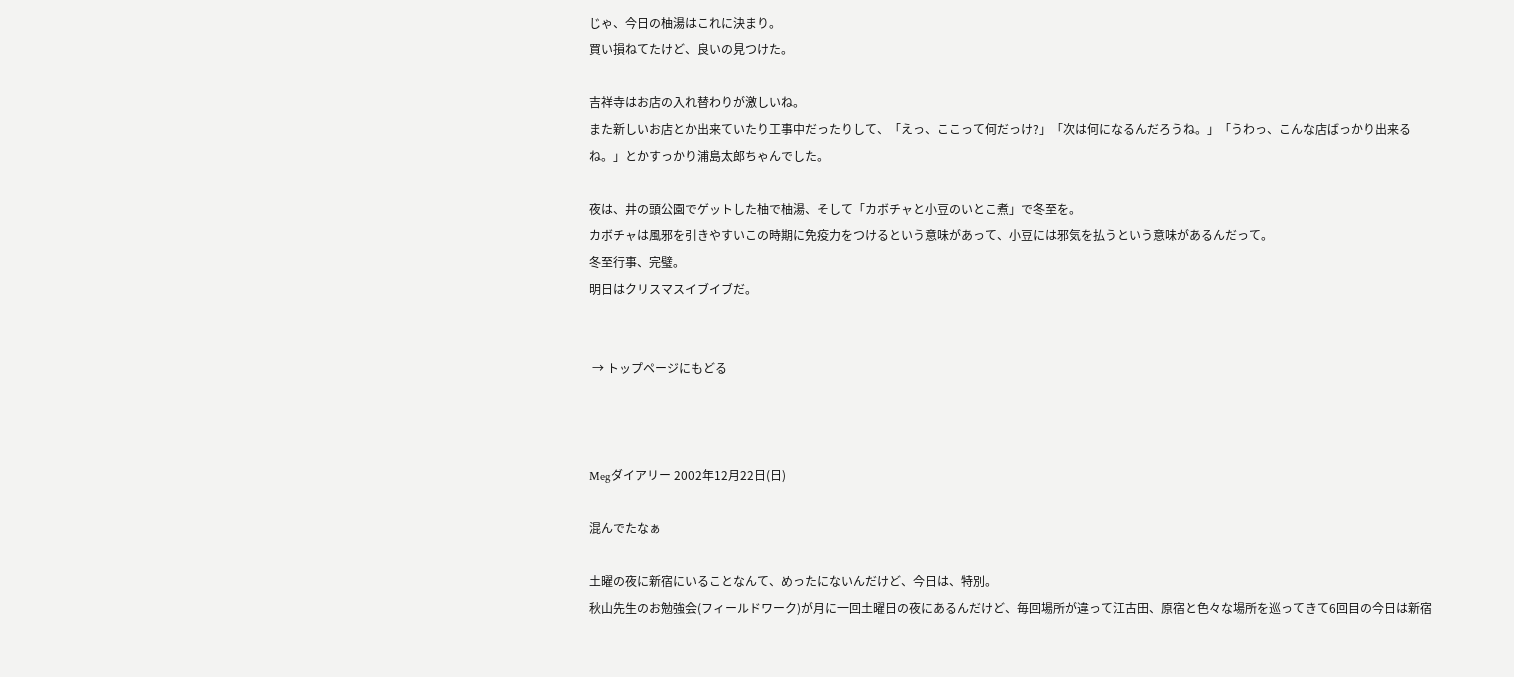じゃ、今日の柚湯はこれに決まり。
買い損ねてたけど、良いの見つけた。

吉祥寺はお店の入れ替わりが激しいね。
また新しいお店とか出来ていたり工事中だったりして、「えっ、ここって何だっけ?」「次は何になるんだろうね。」「うわっ、こんな店ばっかり出来るね。」とかすっかり浦島太郎ちゃんでした。

夜は、井の頭公園でゲットした柚で柚湯、そして「カボチャと小豆のいとこ煮」で冬至を。
カボチャは風邪を引きやすいこの時期に免疫力をつけるという意味があって、小豆には邪気を払うという意味があるんだって。
冬至行事、完璧。
明日はクリスマスイブイブだ。


 → トップページにもどる



Megダイアリー 2002年12月22日(日)

混んでたなぁ

土曜の夜に新宿にいることなんて、めったにないんだけど、今日は、特別。
秋山先生のお勉強会(フィールドワーク)が月に一回土曜日の夜にあるんだけど、毎回場所が違って江古田、原宿と色々な場所を巡ってきて6回目の今日は新宿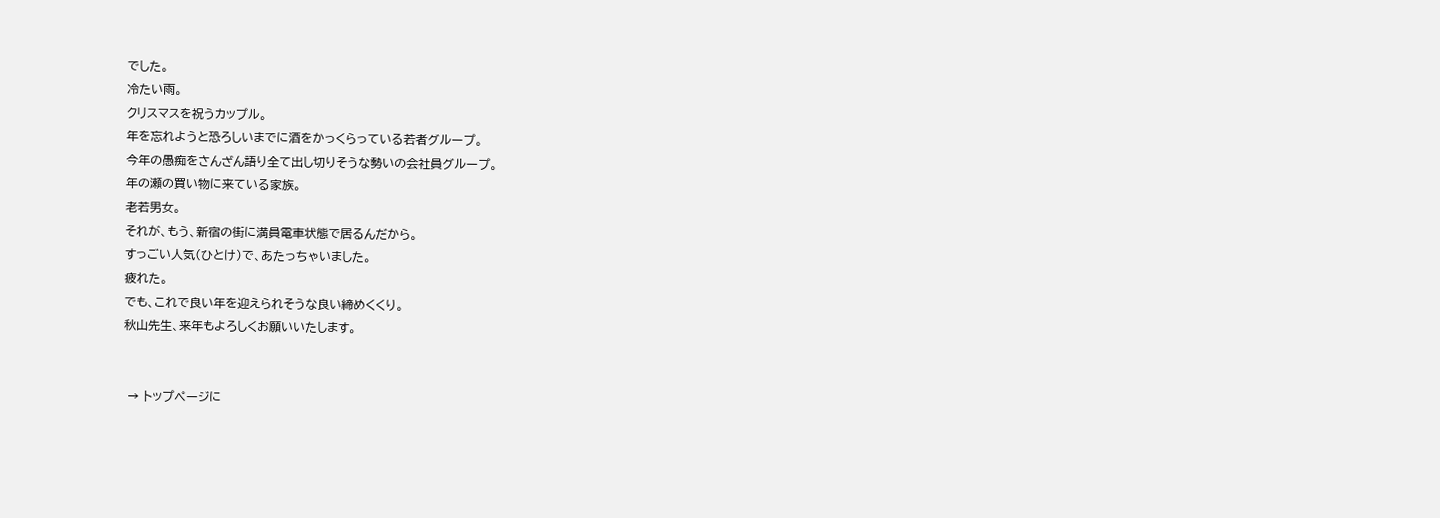でした。
冷たい雨。
クリスマスを祝うカップル。
年を忘れようと恐ろしいまでに酒をかっくらっている若者グループ。
今年の愚痴をさんざん語り全て出し切りそうな勢いの会社員グループ。
年の瀬の買い物に来ている家族。
老若男女。
それが、もう、新宿の街に満員電車状態で居るんだから。
すっごい人気(ひとけ)で、あたっちゃいました。
疲れた。
でも、これで良い年を迎えられそうな良い締めくくり。
秋山先生、来年もよろしくお願いいたします。


 → トップページに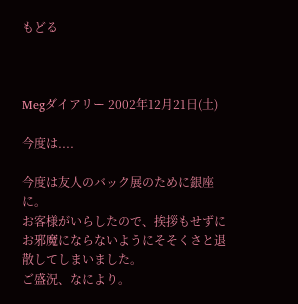もどる



Megダイアリー 2002年12月21日(土)

今度は....

今度は友人のバック展のために銀座に。
お客様がいらしたので、挨拶もせずにお邪魔にならないようにそそくさと退散してしまいました。
ご盛況、なにより。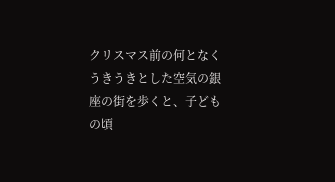クリスマス前の何となくうきうきとした空気の銀座の街を歩くと、子どもの頃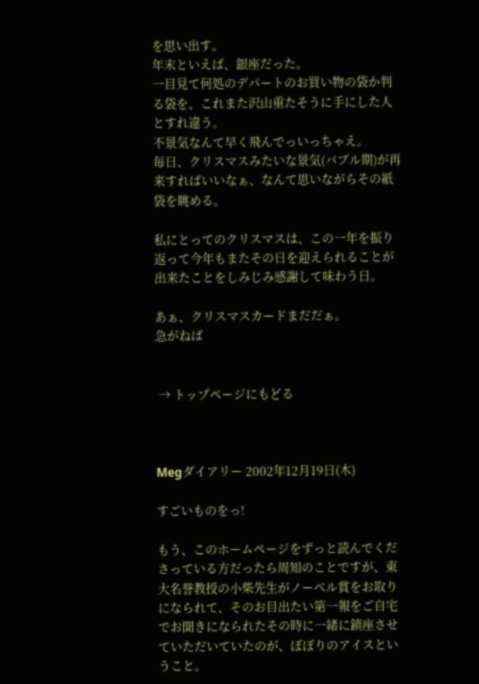を思い出す。
年末といえば、銀座だった。
一目見て何処のデパートのお買い物の袋か判る袋を、これまた沢山重たそうに手にした人とすれ違う。
不景気なんて早く飛んでっいっちゃえ。
毎日、クリスマスみたいな景気(バブル期)が再来すればいいなぁ、なんて思いながらその紙袋を眺める。

私にとってのクリスマスは、この一年を振り返って今年もまたその日を迎えられることが出来たことをしみじみ感謝して味わう日。

あぁ、クリスマスカードまだだぁ。
急がねば


 → トップページにもどる



Megダイアリー 2002年12月19日(木)

すごいものをっ!

もう、このホームページをずっと読んでくださっている方だったら周知のことですが、東大名誉教授の小柴先生がノーベル賞をお取りになられて、そのお目出たい第一報をご自宅でお聞きになられたその時に一緒に鎮座させていただいていたのが、ぼぼりのアイスということ。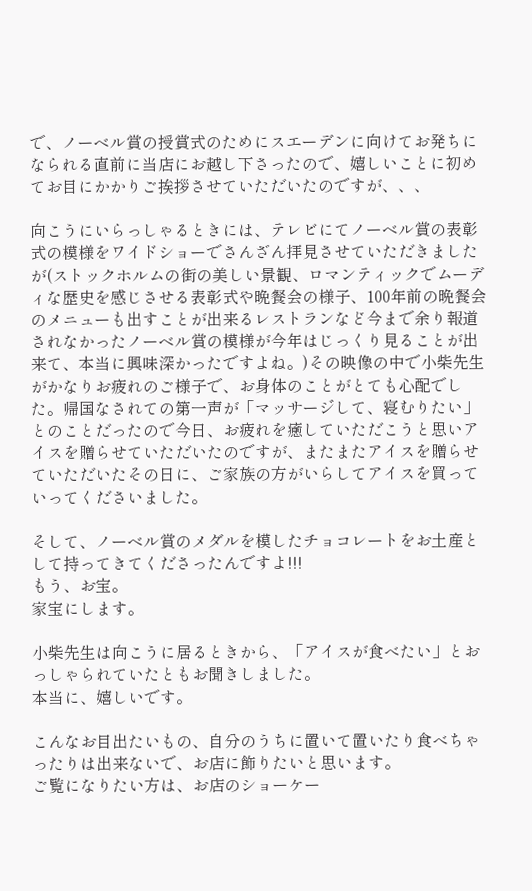で、ノーベル賞の授賞式のためにスエーデンに向けてお発ちになられる直前に当店にお越し下さったので、嬉しいことに初めてお目にかかりご挨拶させていただいたのですが、、、

向こうにいらっしゃるときには、テレビにてノーベル賞の表彰式の模様をワイドショーでさんざん拝見させていただきましたが(ストックホルムの街の美しい景観、ロマンティックでムーディな歴史を感じさせる表彰式や晩餐会の様子、100年前の晩餐会のメニューも出すことが出来るレストランなど今まで余り報道されなかったノーベル賞の模様が今年はじっくり見ることが出来て、本当に興味深かったですよね。)その映像の中で小柴先生がかなりお疲れのご様子で、お身体のことがとても心配でした。帰国なされての第一声が「マッサージして、寝むりたい」とのことだったので今日、お疲れを癒していただこうと思いアイスを贈らせていただいたのですが、またまたアイスを贈らせていただいたその日に、ご家族の方がいらしてアイスを買っていってくださいました。

そして、ノーベル賞のメダルを模したチョコレートをお土産として持ってきてくださったんですよ!!!
もう、お宝。
家宝にします。

小柴先生は向こうに居るときから、「アイスが食べたい」とおっしゃられていたともお聞きしました。
本当に、嬉しいです。

こんなお目出たいもの、自分のうちに置いて置いたり食べちゃったりは出来ないで、お店に飾りたいと思います。
ご覧になりたい方は、お店のショーケー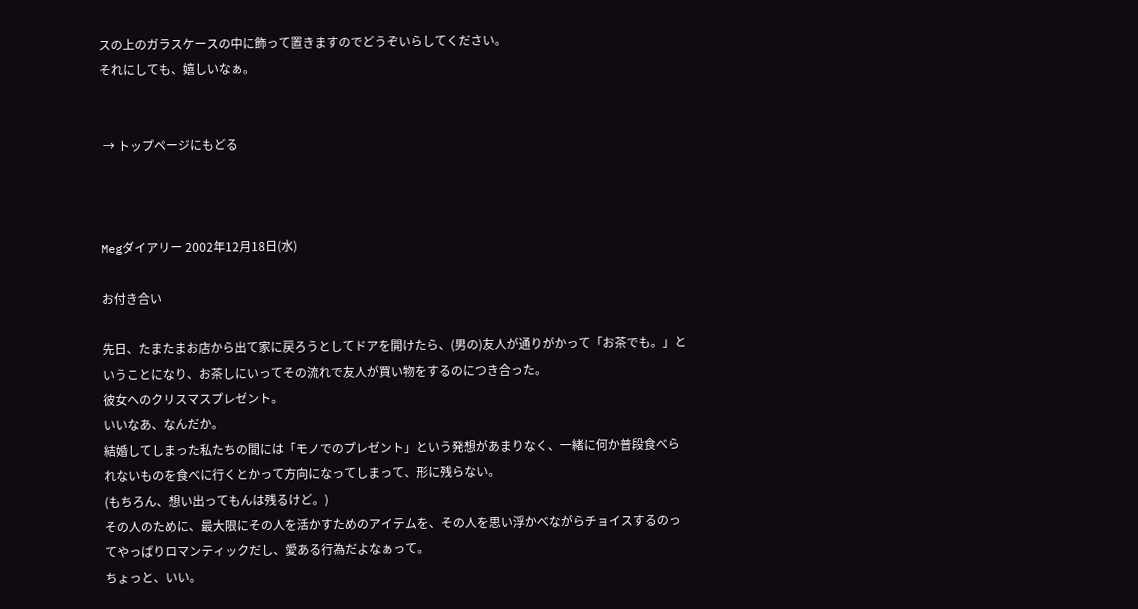スの上のガラスケースの中に飾って置きますのでどうぞいらしてください。
それにしても、嬉しいなぁ。


 → トップページにもどる



Megダイアリー 2002年12月18日(水)

お付き合い

先日、たまたまお店から出て家に戻ろうとしてドアを開けたら、(男の)友人が通りがかって「お茶でも。」ということになり、お茶しにいってその流れで友人が買い物をするのにつき合った。
彼女へのクリスマスプレゼント。
いいなあ、なんだか。
結婚してしまった私たちの間には「モノでのプレゼント」という発想があまりなく、一緒に何か普段食べられないものを食べに行くとかって方向になってしまって、形に残らない。
(もちろん、想い出ってもんは残るけど。)
その人のために、最大限にその人を活かすためのアイテムを、その人を思い浮かべながらチョイスするのってやっぱりロマンティックだし、愛ある行為だよなぁって。
ちょっと、いい。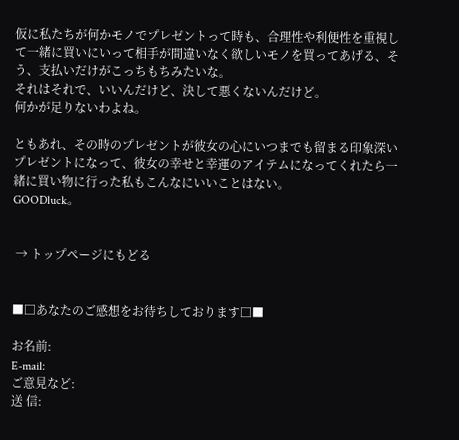仮に私たちが何かモノでプレゼントって時も、合理性や利便性を重視して一緒に買いにいって相手が間違いなく欲しいモノを買ってあげる、そう、支払いだけがこっちもちみたいな。
それはそれで、いいんだけど、決して悪くないんだけど。
何かが足りないわよね。

ともあれ、その時のプレゼントが彼女の心にいつまでも留まる印象深いプレゼントになって、彼女の幸せと幸運のアイテムになってくれたら一緒に買い物に行った私もこんなにいいことはない。
GOODluck。


 → トップページにもどる


■□あなたのご感想をお待ちしております□■

お名前:
E-mail:
ご意見など:
送 信: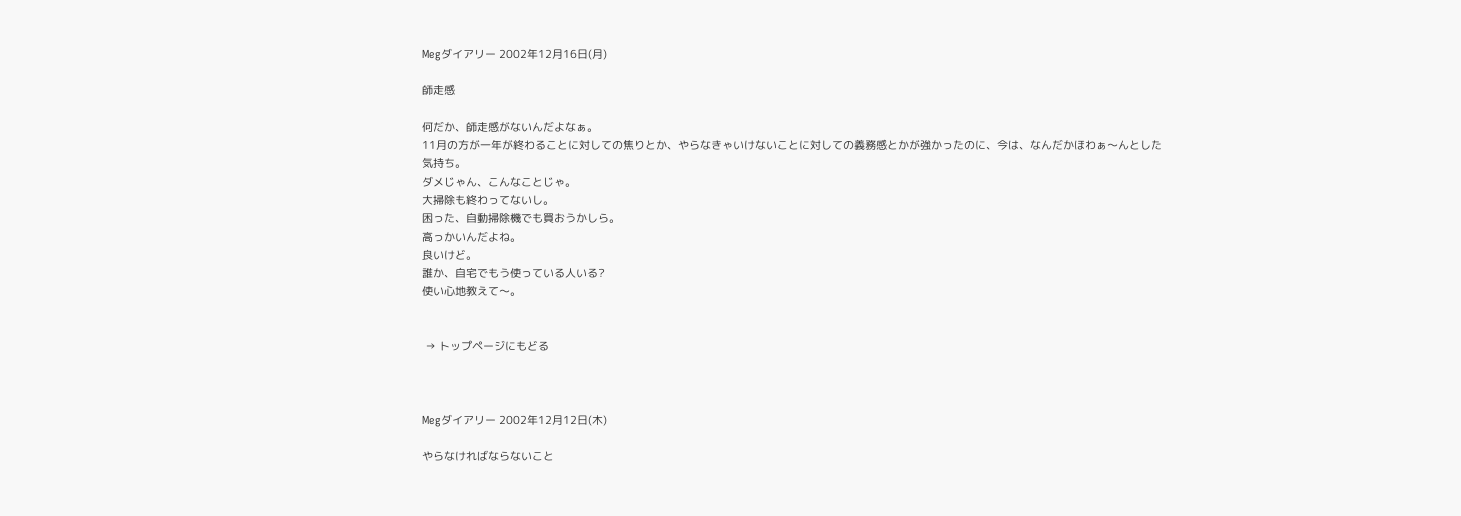Megダイアリー 2002年12月16日(月)

師走感

何だか、師走感がないんだよなぁ。
11月の方が一年が終わることに対しての焦りとか、やらなきゃいけないことに対しての義務感とかが強かったのに、今は、なんだかほわぁ〜んとした気持ち。
ダメじゃん、こんなことじゃ。
大掃除も終わってないし。
困った、自動掃除機でも買おうかしら。
高っかいんだよね。
良いけど。
誰か、自宅でもう使っている人いる?
使い心地教えて〜。


 → トップページにもどる



Megダイアリー 2002年12月12日(木)

やらなければならないこと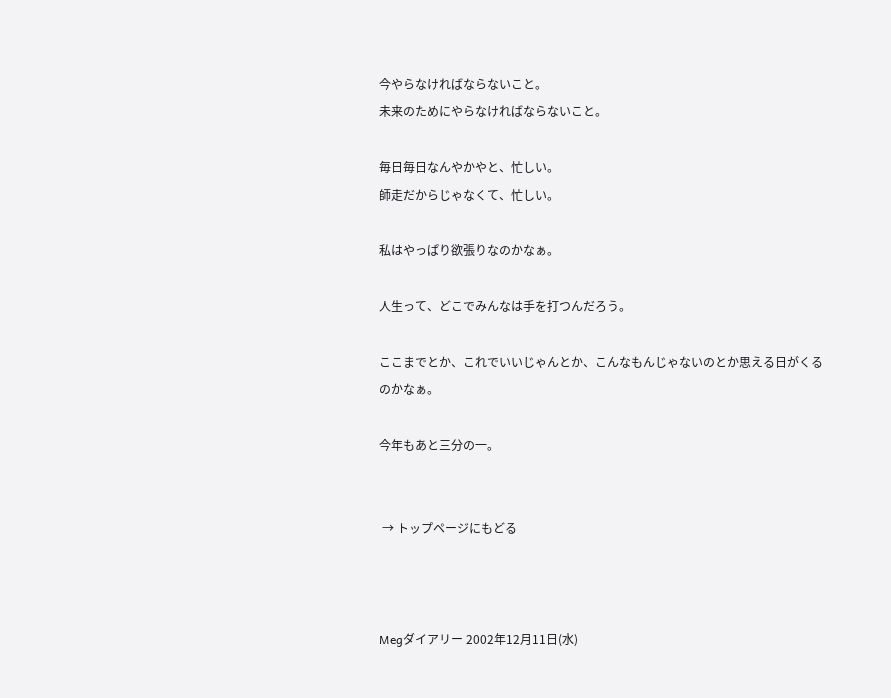今やらなければならないこと。
未来のためにやらなければならないこと。

毎日毎日なんやかやと、忙しい。
師走だからじゃなくて、忙しい。

私はやっぱり欲張りなのかなぁ。

人生って、どこでみんなは手を打つんだろう。

ここまでとか、これでいいじゃんとか、こんなもんじゃないのとか思える日がくるのかなぁ。

今年もあと三分の一。


 → トップページにもどる



Megダイアリー 2002年12月11日(水)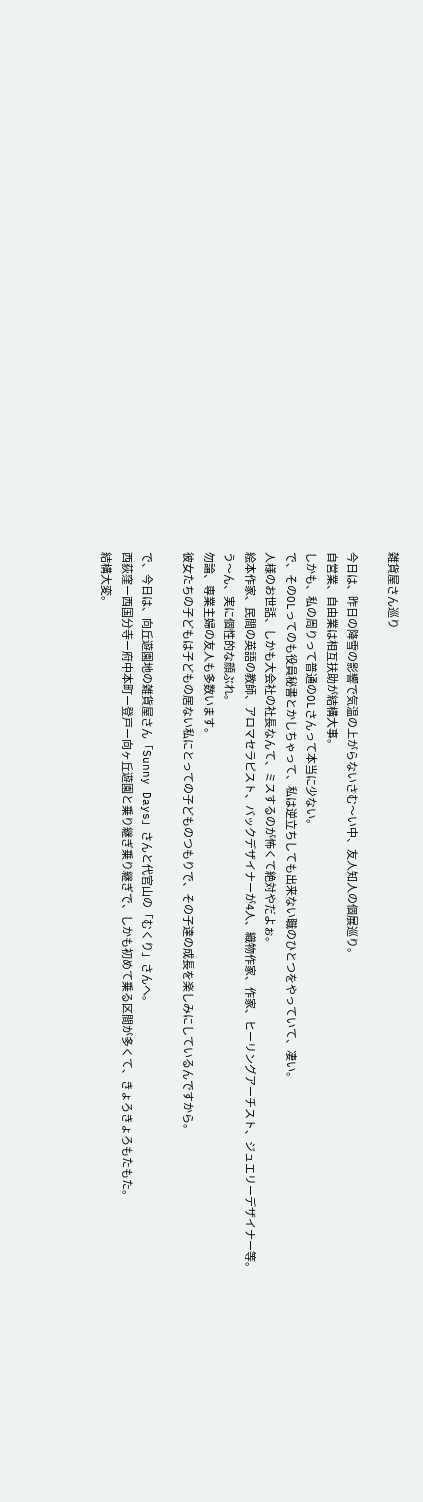雑貨屋さん巡り

今日は、昨日の降雪の影響で気温の上がらないさむ〜い中、友人知人の個展巡り。
自営業、自由業は相互扶助が結構大事。
しかも、私の周りって普通のOLさんって本当に少ない。
で、そのOLってのも役員秘書とかしちゃって、私は逆立ちしても出来ない職のひとつをやっていて、凄い。
人様のお世話、しかも大会社の社長なんて、ミスするのが怖くて絶対やだよぉ。
絵本作家、民間の英語の教師、アロマセラピスト、バックデザイナーが4人、織物作家、作家、ヒーリングアーチスト、ジュエリーデザイナー等。
う〜ん、実に個性的な顔ぶれ。
勿論、専業主婦の友人も多数います。
彼女たちの子どもは子どもの居ない私にとっての子どものつもりで、その子達の成長を楽しみにしているんですから。

で、今日は、向丘遊園地の雑貨屋さん「Sunny Days」さんと代官山の「むくり」さんへ。
西荻窪ー西国分寺ー府中本町ー登戸ー向ヶ丘遊園と乗り継ぎ乗り継ぎで、しかも初めて乗る区間が多くて、きょろきょろもたもた。
結構大変。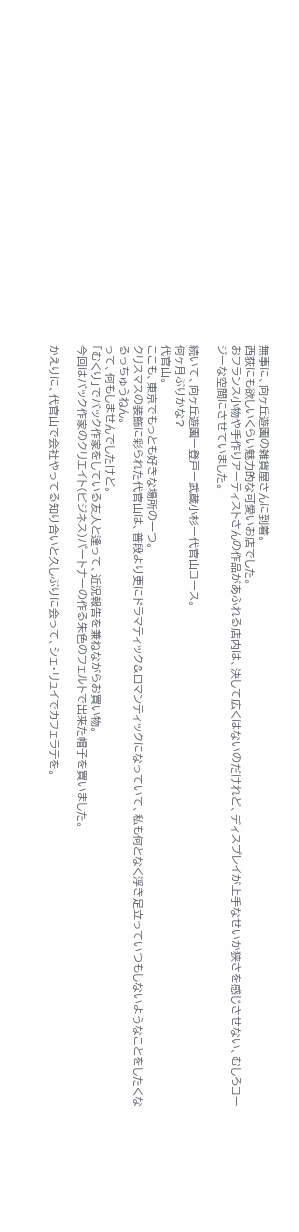無事に、向ヶ丘遊園の雑貨屋さんに到着。
西荻にも欲しいくらい魅力的な可愛いお店でした。
おフランス小物や手作りアーティストさんの作品があふれる店内は、決して広くはないのだけれど、ディスプレイが上手なせいか狭さを感じさせない、むしろコージーな空間にさせていました。

続いて、向ヶ丘遊園ー登戸ー武蔵小杉ー代官山コース。
何ヶ月ぶりかな?
代官山。
ここも、東京でもっとも好きな場所の一つ。
クリスマスの装飾に彩られた代官山は、普段より更にドラマティック&ロマンティックになっていて、私も何となく浮き足立っていつもしないようなことをしたくなるっちゅうねん。
って、何もしませんでしたけど。
「むくり」でバック作家をしている友人と逢って、近況報告を兼ねながらお買い物。
今回はバック作家のクリエイト(ビジネス)パートナーの作る朱色のフェルトで出来た帽子を買いました。

かえりに、代官山で会社やってる知り合いと久しぶりに会って、シェ・リュイでカフェラテを。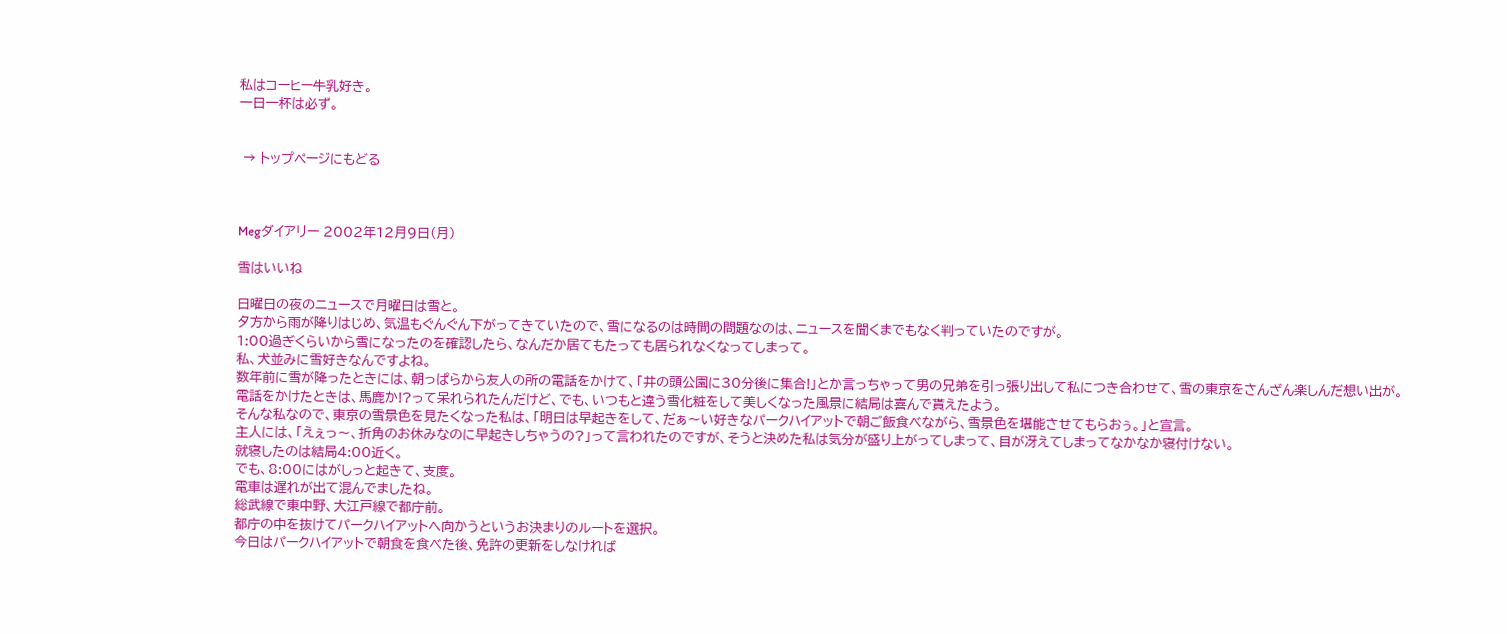私はコーヒー牛乳好き。
一日一杯は必ず。


 → トップページにもどる



Megダイアリー 2002年12月9日(月)

雪はいいね

日曜日の夜のニュースで月曜日は雪と。
夕方から雨が降りはじめ、気温もぐんぐん下がってきていたので、雪になるのは時間の問題なのは、ニュースを聞くまでもなく判っていたのですが。
1:00過ぎくらいから雪になったのを確認したら、なんだか居てもたっても居られなくなってしまって。
私、犬並みに雪好きなんですよね。
数年前に雪が降ったときには、朝っぱらから友人の所の電話をかけて、「井の頭公園に30分後に集合!」とか言っちゃって男の兄弟を引っ張り出して私につき合わせて、雪の東京をさんざん楽しんだ想い出が。
電話をかけたときは、馬鹿か!?って呆れられたんだけど、でも、いつもと違う雪化粧をして美しくなった風景に結局は喜んで貰えたよう。
そんな私なので、東京の雪景色を見たくなった私は、「明日は早起きをして、だぁ〜い好きなパークハイアットで朝ご飯食べながら、雪景色を堪能させてもらおぅ。」と宣言。
主人には、「えぇっ〜、折角のお休みなのに早起きしちゃうの?」って言われたのですが、そうと決めた私は気分が盛り上がってしまって、目が冴えてしまってなかなか寝付けない。
就寝したのは結局4:00近く。
でも、8:00にはがしっと起きて、支度。
電車は遅れが出て混んでましたね。
総武線で東中野、大江戸線で都庁前。
都庁の中を抜けてパークハイアットへ向かうというお決まりのルートを選択。
今日はパークハイアットで朝食を食べた後、免許の更新をしなければ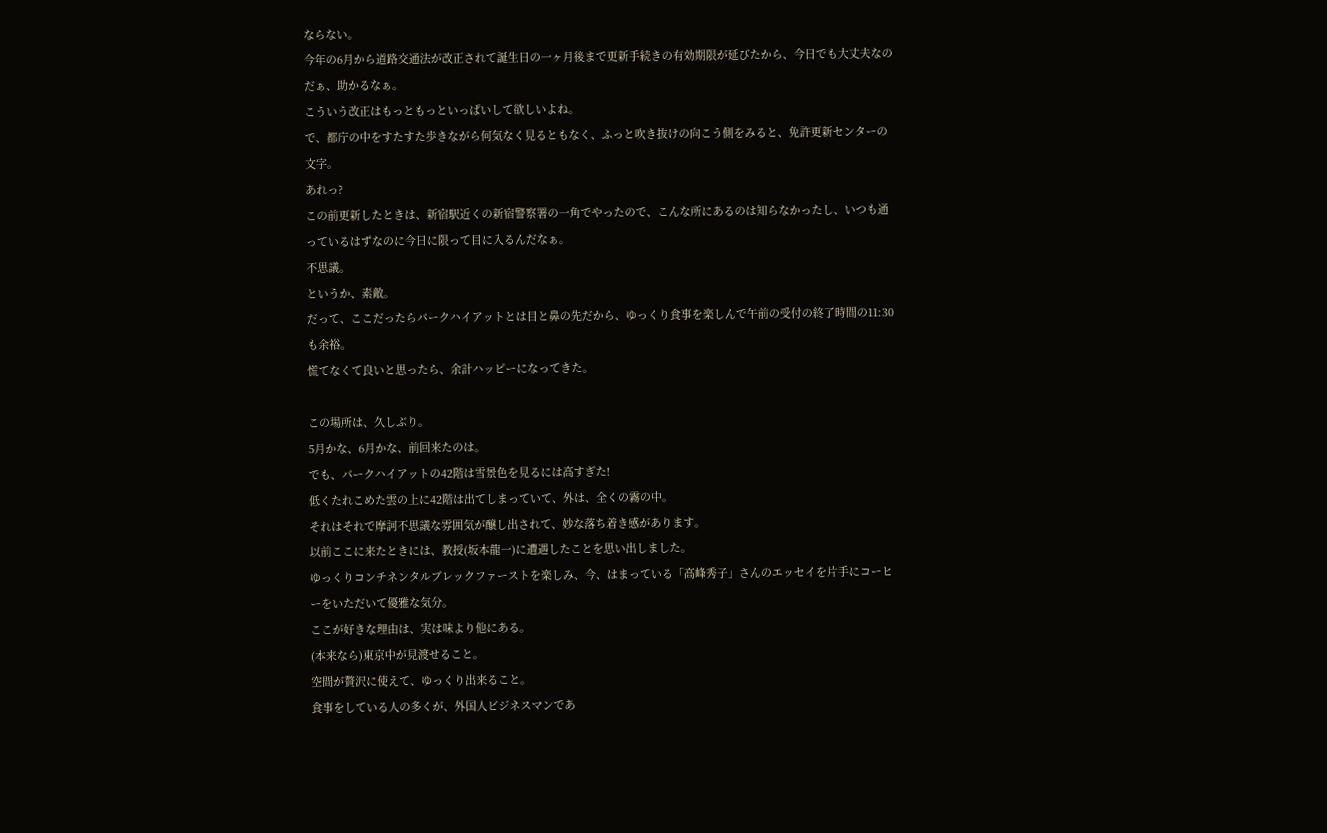ならない。
今年の6月から道路交通法が改正されて誕生日の一ヶ月後まで更新手続きの有効期限が延びたから、今日でも大丈夫なのだぁ、助かるなぁ。
こういう改正はもっともっといっぱいして欲しいよね。
で、都庁の中をすたすた歩きながら何気なく見るともなく、ふっと吹き抜けの向こう側をみると、免許更新センターの文字。
あれっ?
この前更新したときは、新宿駅近くの新宿警察署の一角でやったので、こんな所にあるのは知らなかったし、いつも通っているはずなのに今日に限って目に入るんだなぁ。
不思議。
というか、素敵。
だって、ここだったらパークハイアットとは目と鼻の先だから、ゆっくり食事を楽しんで午前の受付の終了時間の11:30も余裕。
慌てなくて良いと思ったら、余計ハッピーになってきた。

この場所は、久しぶり。
5月かな、6月かな、前回来たのは。
でも、パークハイアットの42階は雪景色を見るには高すぎた!
低くたれこめた雲の上に42階は出てしまっていて、外は、全くの霧の中。
それはそれで摩訶不思議な雰囲気が醸し出されて、妙な落ち着き感があります。
以前ここに来たときには、教授(坂本龍一)に遭遇したことを思い出しました。
ゆっくりコンチネンタルブレックファーストを楽しみ、今、はまっている「高峰秀子」さんのエッセイを片手にコーヒーをいただいて優雅な気分。
ここが好きな理由は、実は味より他にある。
(本来なら)東京中が見渡せること。
空間が贅沢に使えて、ゆっくり出来ること。
食事をしている人の多くが、外国人ビジネスマンであ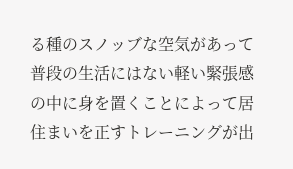る種のスノッブな空気があって普段の生活にはない軽い緊張感の中に身を置くことによって居住まいを正すトレーニングが出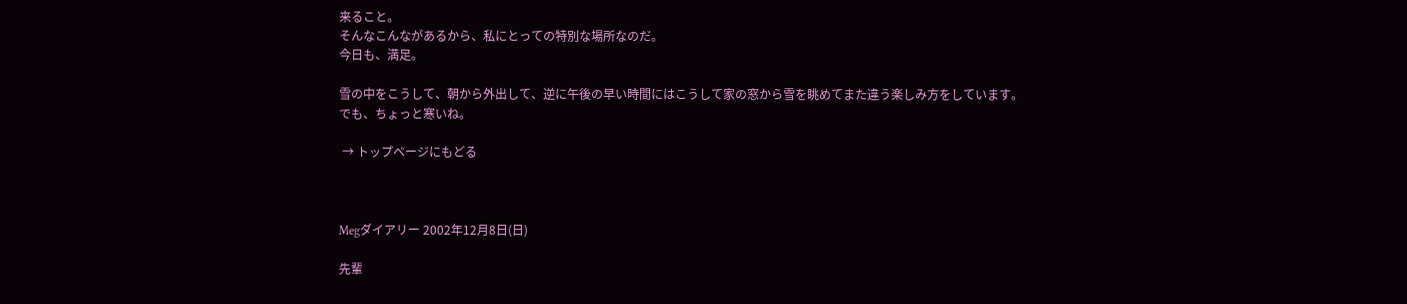来ること。
そんなこんながあるから、私にとっての特別な場所なのだ。
今日も、満足。

雪の中をこうして、朝から外出して、逆に午後の早い時間にはこうして家の窓から雪を眺めてまた違う楽しみ方をしています。
でも、ちょっと寒いね。

 → トップページにもどる



Megダイアリー 2002年12月8日(日)

先輩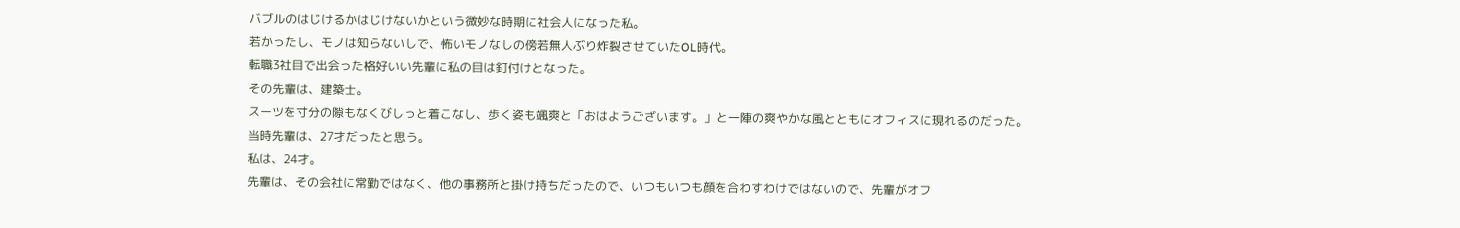バブルのはじけるかはじけないかという微妙な時期に社会人になった私。
若かったし、モノは知らないしで、怖いモノなしの傍若無人ぶり炸裂させていたOL時代。
転職3社目で出会った格好いい先輩に私の目は釘付けとなった。
その先輩は、建築士。
スーツを寸分の隙もなくびしっと着こなし、歩く姿も颯爽と「おはようございます。」と一陣の爽やかな風とともにオフィスに現れるのだった。
当時先輩は、27才だったと思う。
私は、24才。
先輩は、その会社に常勤ではなく、他の事務所と掛け持ちだったので、いつもいつも顔を合わすわけではないので、先輩がオフ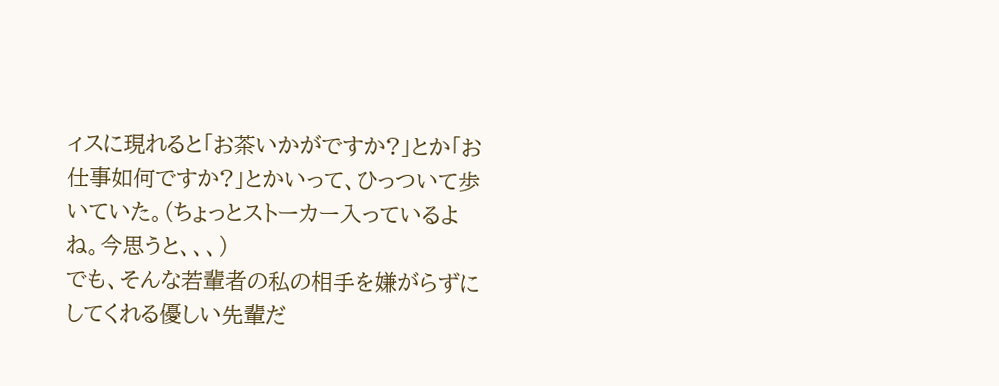ィスに現れると「お茶いかがですか?」とか「お仕事如何ですか?」とかいって、ひっついて歩いていた。(ちょっとストーカー入っているよね。今思うと、、、)
でも、そんな若輩者の私の相手を嫌がらずにしてくれる優しい先輩だ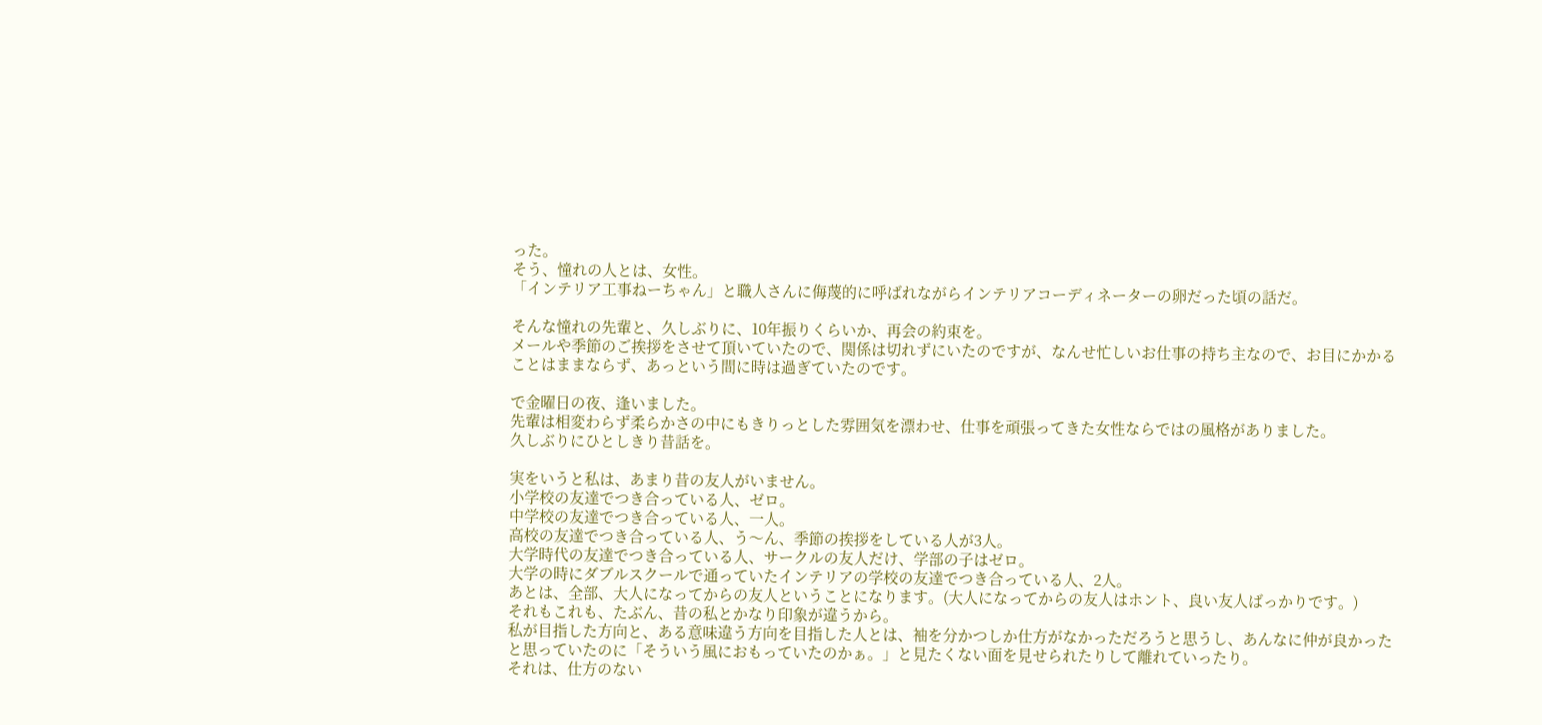った。
そう、憧れの人とは、女性。
「インテリア工事ねーちゃん」と職人さんに侮蔑的に呼ばれながらインテリアコーディネーターの卵だった頃の話だ。

そんな憧れの先輩と、久しぶりに、10年振りくらいか、再会の約束を。
メールや季節のご挨拶をさせて頂いていたので、関係は切れずにいたのですが、なんせ忙しいお仕事の持ち主なので、お目にかかることはままならず、あっという間に時は過ぎていたのです。

で金曜日の夜、逢いました。
先輩は相変わらず柔らかさの中にもきりっとした雰囲気を漂わせ、仕事を頑張ってきた女性ならではの風格がありました。
久しぶりにひとしきり昔話を。

実をいうと私は、あまり昔の友人がいません。
小学校の友達でつき合っている人、ゼロ。
中学校の友達でつき合っている人、一人。
高校の友達でつき合っている人、う〜ん、季節の挨拶をしている人が3人。
大学時代の友達でつき合っている人、サークルの友人だけ、学部の子はゼロ。
大学の時にダブルスクールで通っていたインテリアの学校の友達でつき合っている人、2人。
あとは、全部、大人になってからの友人ということになります。(大人になってからの友人はホント、良い友人ばっかりです。)
それもこれも、たぶん、昔の私とかなり印象が違うから。
私が目指した方向と、ある意味違う方向を目指した人とは、袖を分かつしか仕方がなかっただろうと思うし、あんなに仲が良かったと思っていたのに「そういう風におもっていたのかぁ。」と見たくない面を見せられたりして離れていったり。
それは、仕方のない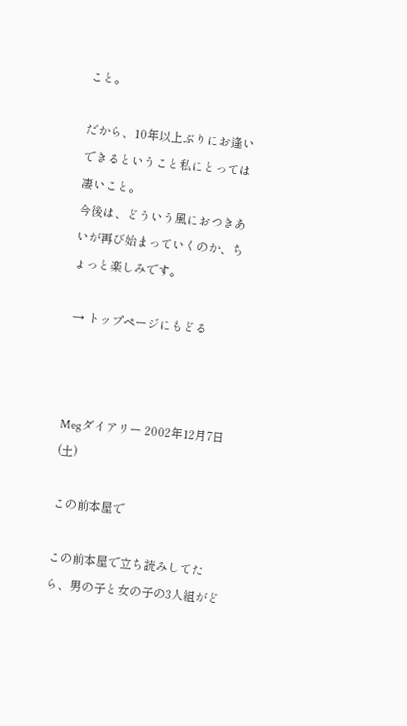こと。

だから、10年以上ぶりにお逢いできるということ私にとっては凄いこと。
今後は、どういう風におつきあいが再び始まっていくのか、ちょっと楽しみです。

 → トップページにもどる



Megダイアリー 2002年12月7日(土)

この前本屋で

この前本屋で立ち読みしてたら、男の子と女の子の3人組がど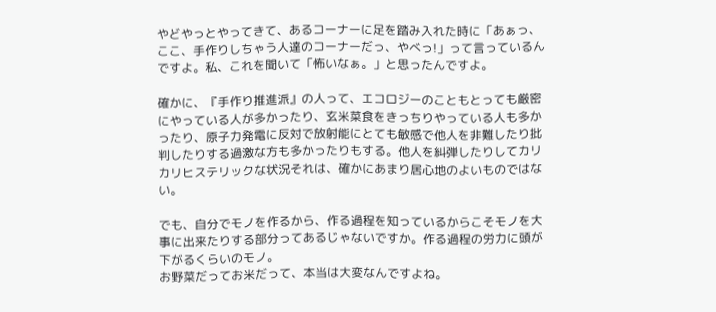やどやっとやってきて、あるコーナーに足を踏み入れた時に「あぁっ、ここ、手作りしちゃう人達のコーナーだっ、やべっ!」って言っているんですよ。私、これを聞いて「怖いなぁ。」と思ったんですよ。

確かに、『手作り推進派』の人って、エコロジーのこともとっても厳密にやっている人が多かったり、玄米菜食をきっちりやっている人も多かったり、原子力発電に反対で放射能にとても敏感で他人を非難したり批判したりする過激な方も多かったりもする。他人を糾弾したりしてカリカリヒステリックな状況それは、確かにあまり居心地のよいものではない。

でも、自分でモノを作るから、作る過程を知っているからこそモノを大事に出来たりする部分ってあるじゃないですか。作る過程の労力に頭が下がるくらいのモノ。
お野菜だってお米だって、本当は大変なんですよね。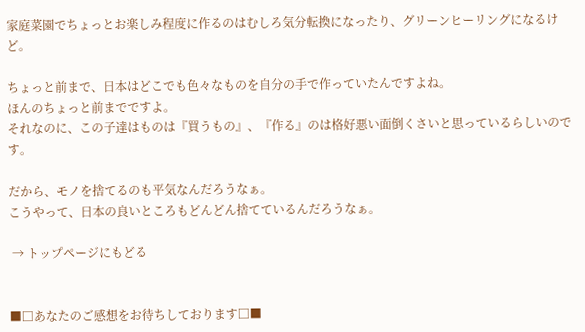家庭菜園でちょっとお楽しみ程度に作るのはむしろ気分転換になったり、グリーンヒーリングになるけど。

ちょっと前まで、日本はどこでも色々なものを自分の手で作っていたんですよね。
ほんのちょっと前までですよ。
それなのに、この子達はものは『買うもの』、『作る』のは格好悪い面倒くさいと思っているらしいのです。

だから、モノを捨てるのも平気なんだろうなぁ。
こうやって、日本の良いところもどんどん捨てているんだろうなぁ。

 → トップページにもどる


■□あなたのご感想をお待ちしております□■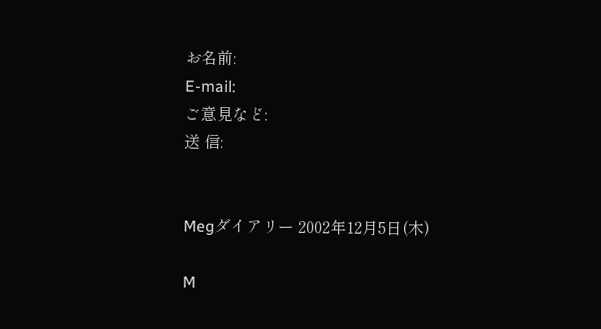お名前:
E-mail:
ご意見など:
送 信:


Megダイアリー 2002年12月5日(木)

M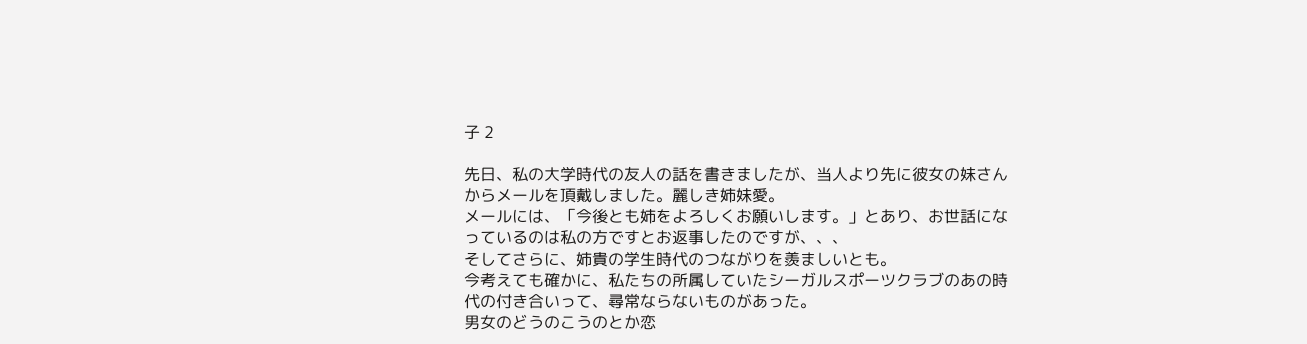子 2

先日、私の大学時代の友人の話を書きましたが、当人より先に彼女の妹さんからメールを頂戴しました。麗しき姉妹愛。
メールには、「今後とも姉をよろしくお願いします。」とあり、お世話になっているのは私の方ですとお返事したのですが、、、
そしてさらに、姉貴の学生時代のつながりを羨ましいとも。
今考えても確かに、私たちの所属していたシーガルスポーツクラブのあの時代の付き合いって、尋常ならないものがあった。
男女のどうのこうのとか恋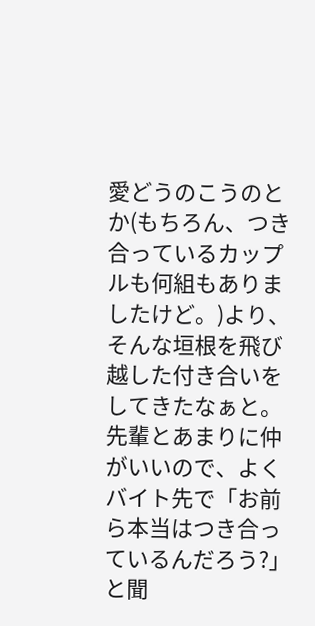愛どうのこうのとか(もちろん、つき合っているカップルも何組もありましたけど。)より、そんな垣根を飛び越した付き合いをしてきたなぁと。
先輩とあまりに仲がいいので、よくバイト先で「お前ら本当はつき合っているんだろう?」と聞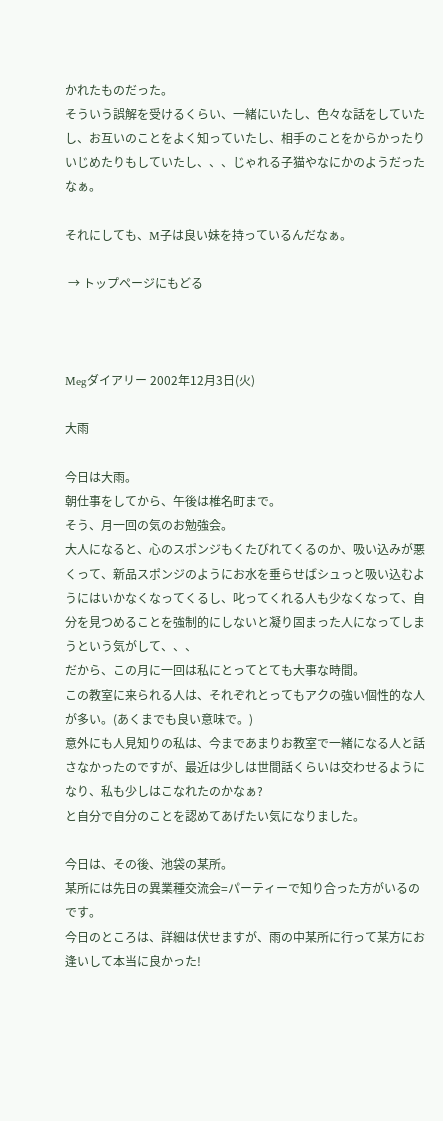かれたものだった。
そういう誤解を受けるくらい、一緒にいたし、色々な話をしていたし、お互いのことをよく知っていたし、相手のことをからかったりいじめたりもしていたし、、、じゃれる子猫やなにかのようだったなぁ。

それにしても、M子は良い妹を持っているんだなぁ。

 → トップページにもどる



Megダイアリー 2002年12月3日(火)

大雨

今日は大雨。
朝仕事をしてから、午後は椎名町まで。
そう、月一回の気のお勉強会。
大人になると、心のスポンジもくたびれてくるのか、吸い込みが悪くって、新品スポンジのようにお水を垂らせばシュっと吸い込むようにはいかなくなってくるし、叱ってくれる人も少なくなって、自分を見つめることを強制的にしないと凝り固まった人になってしまうという気がして、、、
だから、この月に一回は私にとってとても大事な時間。
この教室に来られる人は、それぞれとってもアクの強い個性的な人が多い。(あくまでも良い意味で。)
意外にも人見知りの私は、今まであまりお教室で一緒になる人と話さなかったのですが、最近は少しは世間話くらいは交わせるようになり、私も少しはこなれたのかなぁ?
と自分で自分のことを認めてあげたい気になりました。

今日は、その後、池袋の某所。
某所には先日の異業種交流会=パーティーで知り合った方がいるのです。
今日のところは、詳細は伏せますが、雨の中某所に行って某方にお逢いして本当に良かった!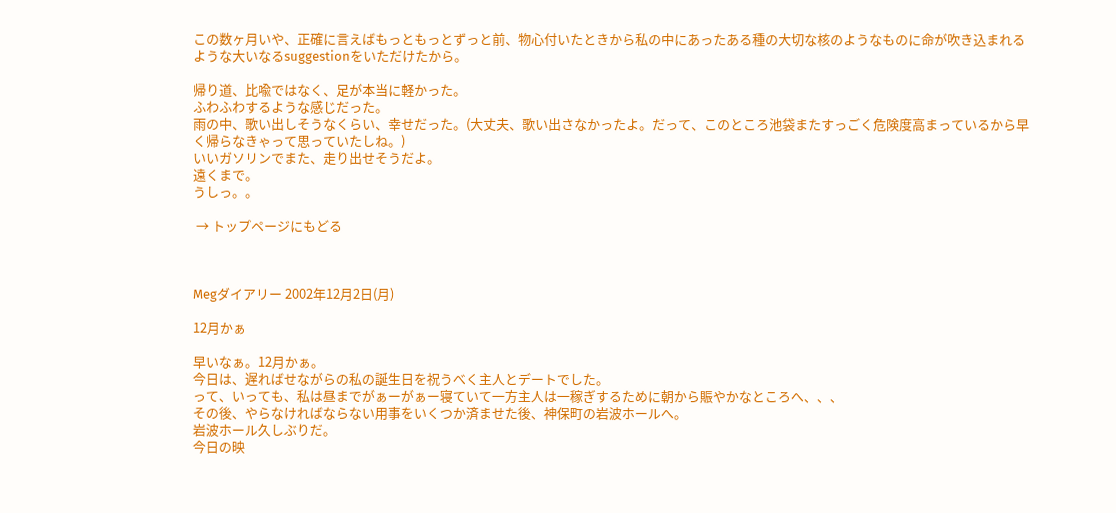この数ヶ月いや、正確に言えばもっともっとずっと前、物心付いたときから私の中にあったある種の大切な核のようなものに命が吹き込まれるような大いなるsuggestionをいただけたから。

帰り道、比喩ではなく、足が本当に軽かった。
ふわふわするような感じだった。
雨の中、歌い出しそうなくらい、幸せだった。(大丈夫、歌い出さなかったよ。だって、このところ池袋またすっごく危険度高まっているから早く帰らなきゃって思っていたしね。)
いいガソリンでまた、走り出せそうだよ。
遠くまで。
うしっ。。

 → トップページにもどる



Megダイアリー 2002年12月2日(月)

12月かぁ

早いなぁ。12月かぁ。
今日は、遅ればせながらの私の誕生日を祝うべく主人とデートでした。
って、いっても、私は昼までがぁーがぁー寝ていて一方主人は一稼ぎするために朝から賑やかなところへ、、、
その後、やらなければならない用事をいくつか済ませた後、神保町の岩波ホールへ。
岩波ホール久しぶりだ。
今日の映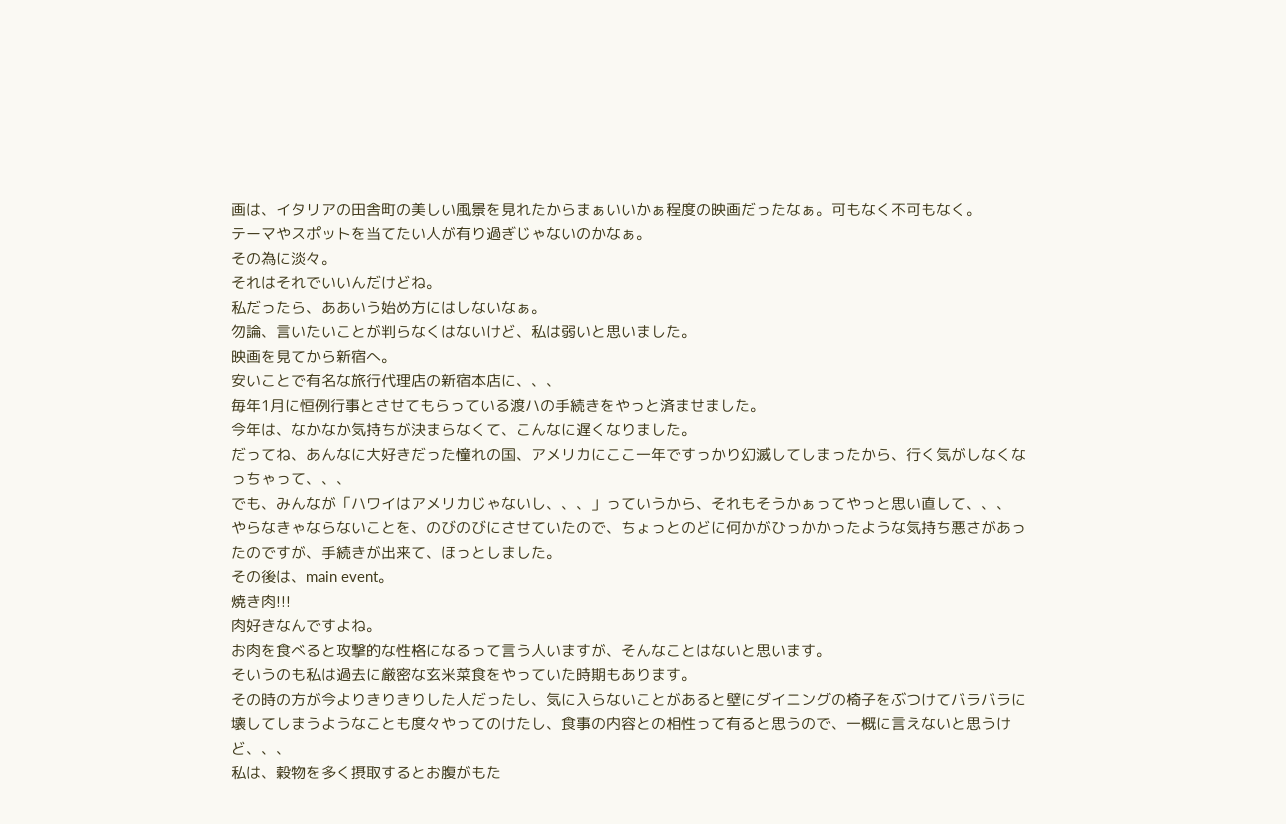画は、イタリアの田舎町の美しい風景を見れたからまぁいいかぁ程度の映画だったなぁ。可もなく不可もなく。
テーマやスポットを当てたい人が有り過ぎじゃないのかなぁ。
その為に淡々。
それはそれでいいんだけどね。
私だったら、ああいう始め方にはしないなぁ。
勿論、言いたいことが判らなくはないけど、私は弱いと思いました。
映画を見てから新宿へ。
安いことで有名な旅行代理店の新宿本店に、、、
毎年1月に恒例行事とさせてもらっている渡ハの手続きをやっと済ませました。
今年は、なかなか気持ちが決まらなくて、こんなに遅くなりました。
だってね、あんなに大好きだった憧れの国、アメリカにここ一年ですっかり幻滅してしまったから、行く気がしなくなっちゃって、、、
でも、みんなが「ハワイはアメリカじゃないし、、、」っていうから、それもそうかぁってやっと思い直して、、、
やらなきゃならないことを、のびのびにさせていたので、ちょっとのどに何かがひっかかったような気持ち悪さがあったのですが、手続きが出来て、ほっとしました。
その後は、main event。
焼き肉!!!
肉好きなんですよね。
お肉を食べると攻撃的な性格になるって言う人いますが、そんなことはないと思います。
そいうのも私は過去に厳密な玄米菜食をやっていた時期もあります。
その時の方が今よりきりきりした人だったし、気に入らないことがあると壁にダイニングの椅子をぶつけてバラバラに壊してしまうようなことも度々やってのけたし、食事の内容との相性って有ると思うので、一概に言えないと思うけど、、、
私は、穀物を多く摂取するとお腹がもた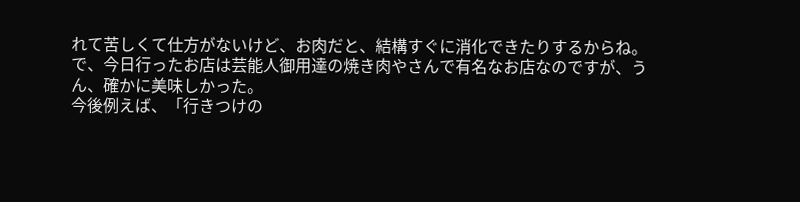れて苦しくて仕方がないけど、お肉だと、結構すぐに消化できたりするからね。
で、今日行ったお店は芸能人御用達の焼き肉やさんで有名なお店なのですが、うん、確かに美味しかった。
今後例えば、「行きつけの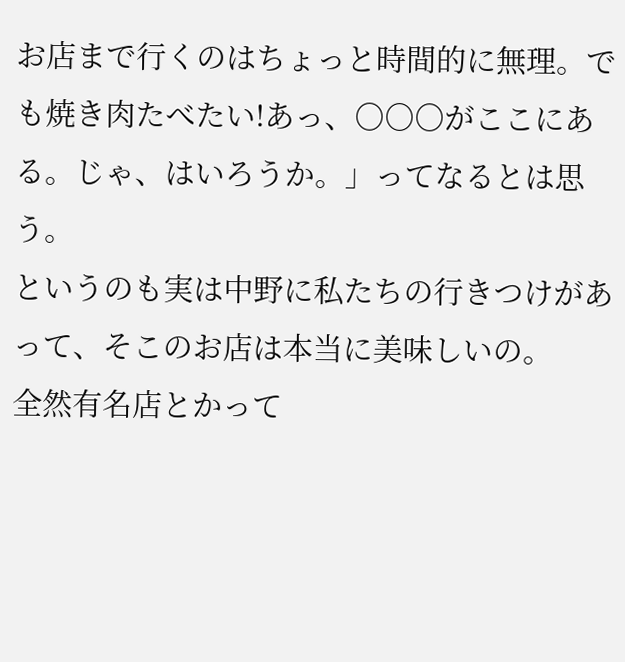お店まで行くのはちょっと時間的に無理。でも焼き肉たべたい!あっ、○○○がここにある。じゃ、はいろうか。」ってなるとは思う。
というのも実は中野に私たちの行きつけがあって、そこのお店は本当に美味しいの。
全然有名店とかって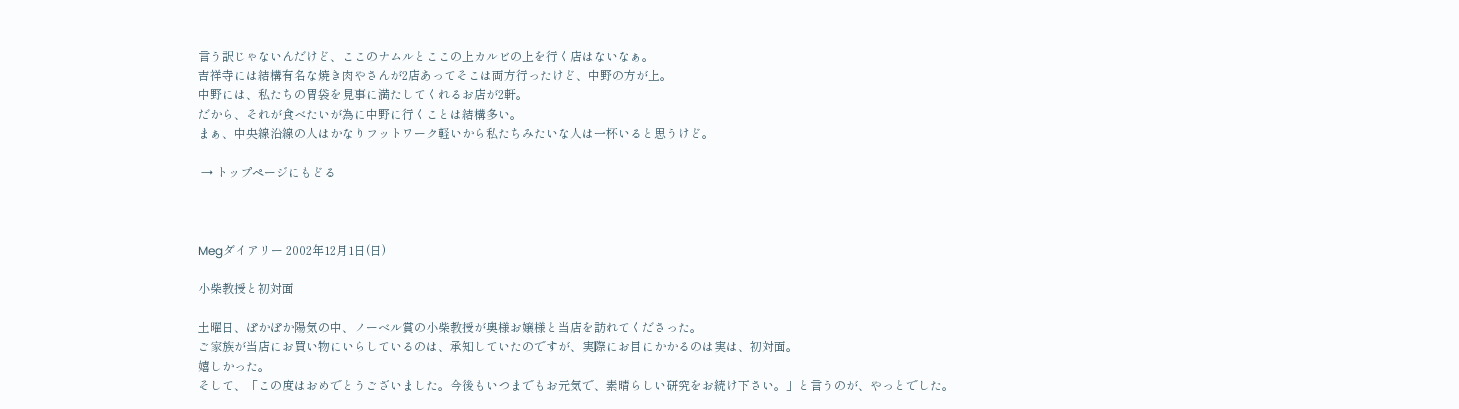言う訳じゃないんだけど、ここのナムルとここの上カルビの上を行く店はないなぁ。
吉祥寺には結構有名な焼き肉やさんが2店あってそこは両方行ったけど、中野の方が上。
中野には、私たちの胃袋を見事に満たしてくれるお店が2軒。
だから、それが食べたいが為に中野に行くことは結構多い。
まぁ、中央線沿線の人はかなりフットワーク軽いから私たちみたいな人は一杯いると思うけど。

 → トップページにもどる



Megダイアリー 2002年12月1日(日)

小柴教授と初対面

土曜日、ぽかぽか陽気の中、ノーベル賞の小柴教授が奥様お嬢様と当店を訪れてくださった。
ご家族が当店にお買い物にいらしているのは、承知していたのですが、実際にお目にかかるのは実は、初対面。
嬉しかった。
そして、「この度はおめでとうございました。今後もいつまでもお元気で、素晴らしい研究をお続け下さい。」と言うのが、やっとでした。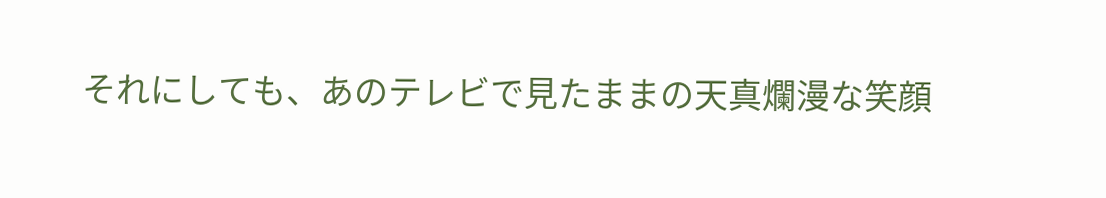それにしても、あのテレビで見たままの天真爛漫な笑顔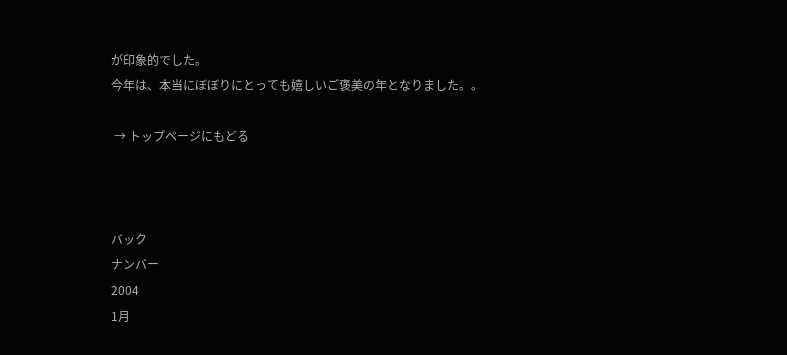が印象的でした。
今年は、本当にぼぼりにとっても嬉しいご褒美の年となりました。。

 → トップページにもどる



バック
ナンバー
2004
1月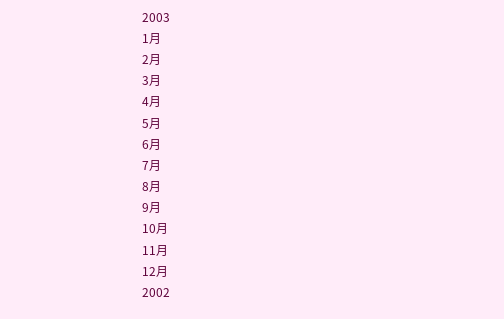2003
1月
2月
3月
4月
5月
6月
7月
8月
9月
10月
11月
12月
2002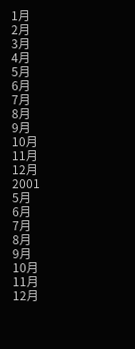1月
2月
3月
4月
5月
6月
7月
8月
9月
10月
11月
12月
2001
5月
6月
7月
8月
9月
10月
11月
12月